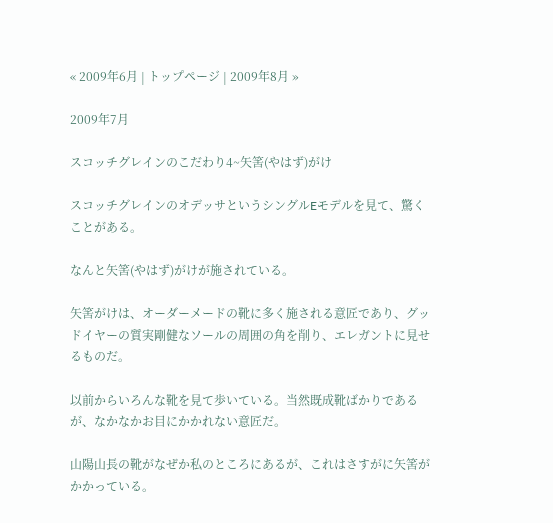« 2009年6月 | トップページ | 2009年8月 »

2009年7月

スコッチグレインのこだわり4~矢筈(やはず)がけ

スコッチグレインのオデッサというシングルEモデルを見て、驚くことがある。

なんと矢筈(やはず)がけが施されている。

矢筈がけは、オーダーメードの靴に多く施される意匠であり、グッドイヤーの質実剛健なソールの周囲の角を削り、エレガントに見せるものだ。

以前からいろんな靴を見て歩いている。当然既成靴ばかりであるが、なかなかお目にかかれない意匠だ。

山陽山長の靴がなぜか私のところにあるが、これはさすがに矢筈がかかっている。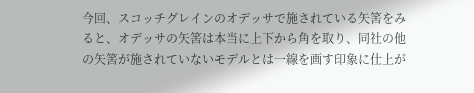今回、スコッチグレインのオデッサで施されている矢筈をみると、オデッサの矢筈は本当に上下から角を取り、同社の他の矢筈が施されていないモデルとは一線を画す印象に仕上が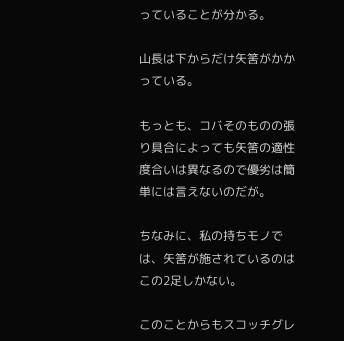っていることが分かる。

山長は下からだけ矢筈がかかっている。

もっとも、コバそのものの張り具合によっても矢筈の適性度合いは異なるので優劣は簡単には言えないのだが。

ちなみに、私の持ちモノでは、矢筈が施されているのはこの2足しかない。

このことからもスコッチグレ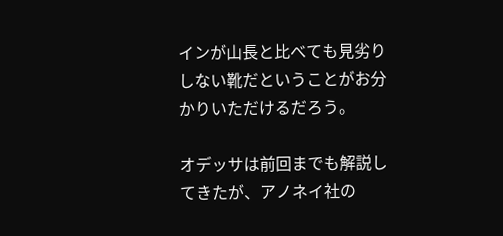インが山長と比べても見劣りしない靴だということがお分かりいただけるだろう。

オデッサは前回までも解説してきたが、アノネイ社の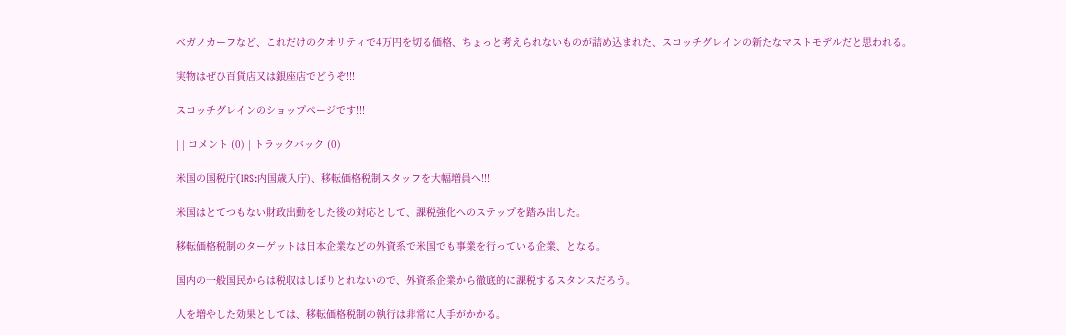ベガノカーフなど、これだけのクオリティで4万円を切る価格、ちょっと考えられないものが詰め込まれた、スコッチグレインの新たなマストモデルだと思われる。

実物はぜひ百貨店又は銀座店でどうぞ!!!

スコッチグレインのショップページです!!!

| | コメント (0) | トラックバック (0)

米国の国税庁(IRS:内国歳入庁)、移転価格税制スタッフを大幅増員へ!!!

米国はとてつもない財政出動をした後の対応として、課税強化へのステップを踏み出した。

移転価格税制のターゲットは日本企業などの外資系で米国でも事業を行っている企業、となる。

国内の一般国民からは税収はしぼりとれないので、外資系企業から徹底的に課税するスタンスだろう。

人を増やした効果としては、移転価格税制の執行は非常に人手がかかる。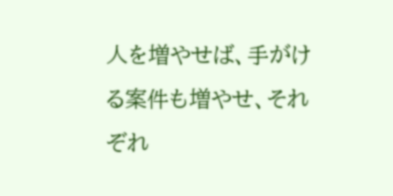人を増やせば、手がける案件も増やせ、それぞれ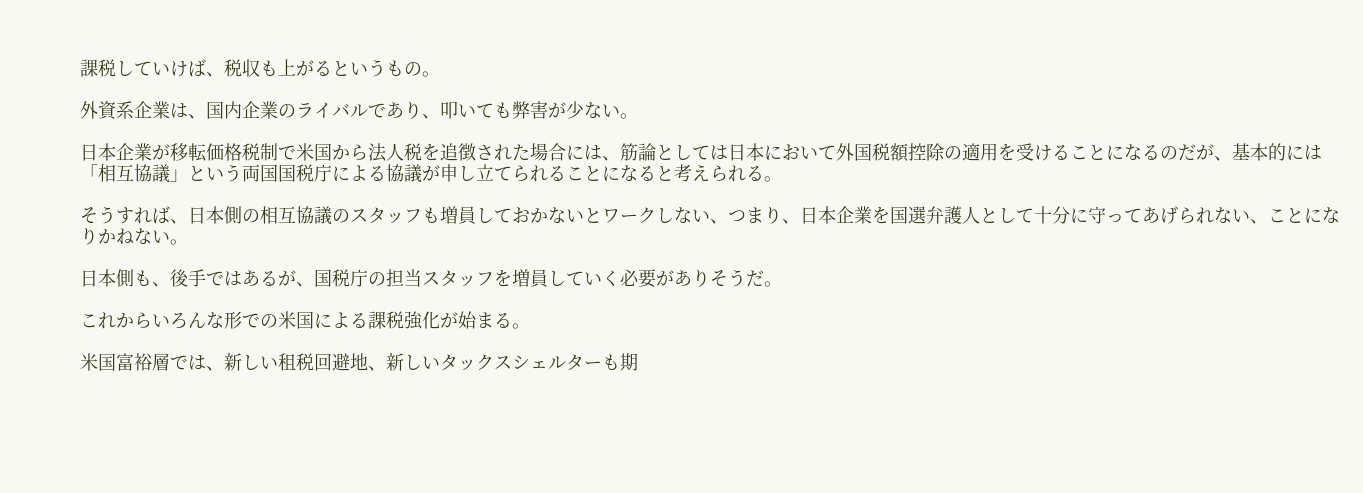課税していけば、税収も上がるというもの。

外資系企業は、国内企業のライバルであり、叩いても弊害が少ない。

日本企業が移転価格税制で米国から法人税を追徴された場合には、筋論としては日本において外国税額控除の適用を受けることになるのだが、基本的には「相互協議」という両国国税庁による協議が申し立てられることになると考えられる。

そうすれば、日本側の相互協議のスタッフも増員しておかないとワークしない、つまり、日本企業を国選弁護人として十分に守ってあげられない、ことになりかねない。

日本側も、後手ではあるが、国税庁の担当スタッフを増員していく必要がありそうだ。

これからいろんな形での米国による課税強化が始まる。

米国富裕層では、新しい租税回避地、新しいタックスシェルターも期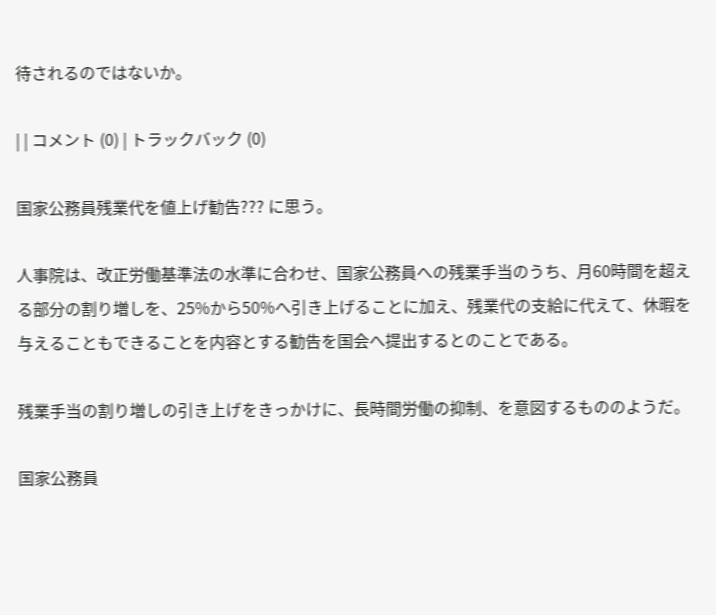待されるのではないか。

| | コメント (0) | トラックバック (0)

国家公務員残業代を値上げ勧告??? に思う。

人事院は、改正労働基準法の水準に合わせ、国家公務員への残業手当のうち、月60時間を超える部分の割り増しを、25%から50%へ引き上げることに加え、残業代の支給に代えて、休暇を与えることもできることを内容とする勧告を国会へ提出するとのことである。

残業手当の割り増しの引き上げをきっかけに、長時間労働の抑制、を意図するもののようだ。

国家公務員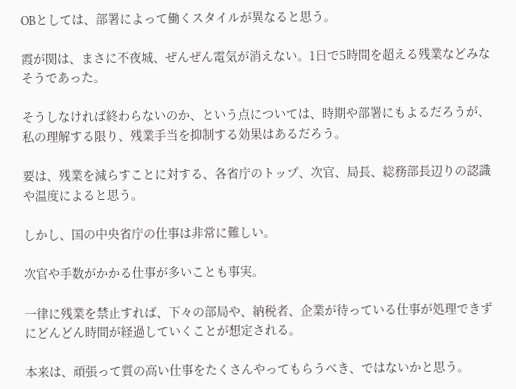OBとしては、部署によって働くスタイルが異なると思う。

霞が関は、まさに不夜城、ぜんぜん電気が消えない。1日で5時間を超える残業などみなそうであった。

そうしなければ終わらないのか、という点については、時期や部署にもよるだろうが、私の理解する限り、残業手当を抑制する効果はあるだろう。

要は、残業を減らすことに対する、各省庁のトップ、次官、局長、総務部長辺りの認識や温度によると思う。

しかし、国の中央省庁の仕事は非常に難しい。

次官や手数がかかる仕事が多いことも事実。

一律に残業を禁止すれば、下々の部局や、納税者、企業が待っている仕事が処理できずにどんどん時間が経過していくことが想定される。

本来は、頑張って質の高い仕事をたくさんやってもらうべき、ではないかと思う。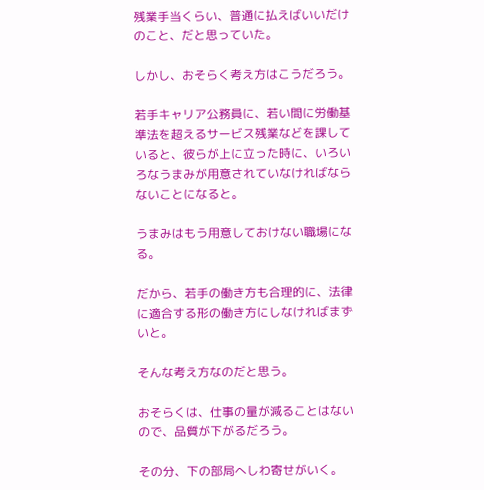残業手当くらい、普通に払えばいいだけのこと、だと思っていた。

しかし、おそらく考え方はこうだろう。

若手キャリア公務員に、若い間に労働基準法を超えるサービス残業などを課していると、彼らが上に立った時に、いろいろなうまみが用意されていなければならないことになると。

うまみはもう用意しておけない職場になる。

だから、若手の働き方も合理的に、法律に適合する形の働き方にしなければまずいと。

そんな考え方なのだと思う。

おそらくは、仕事の量が減ることはないので、品質が下がるだろう。

その分、下の部局へしわ寄せがいく。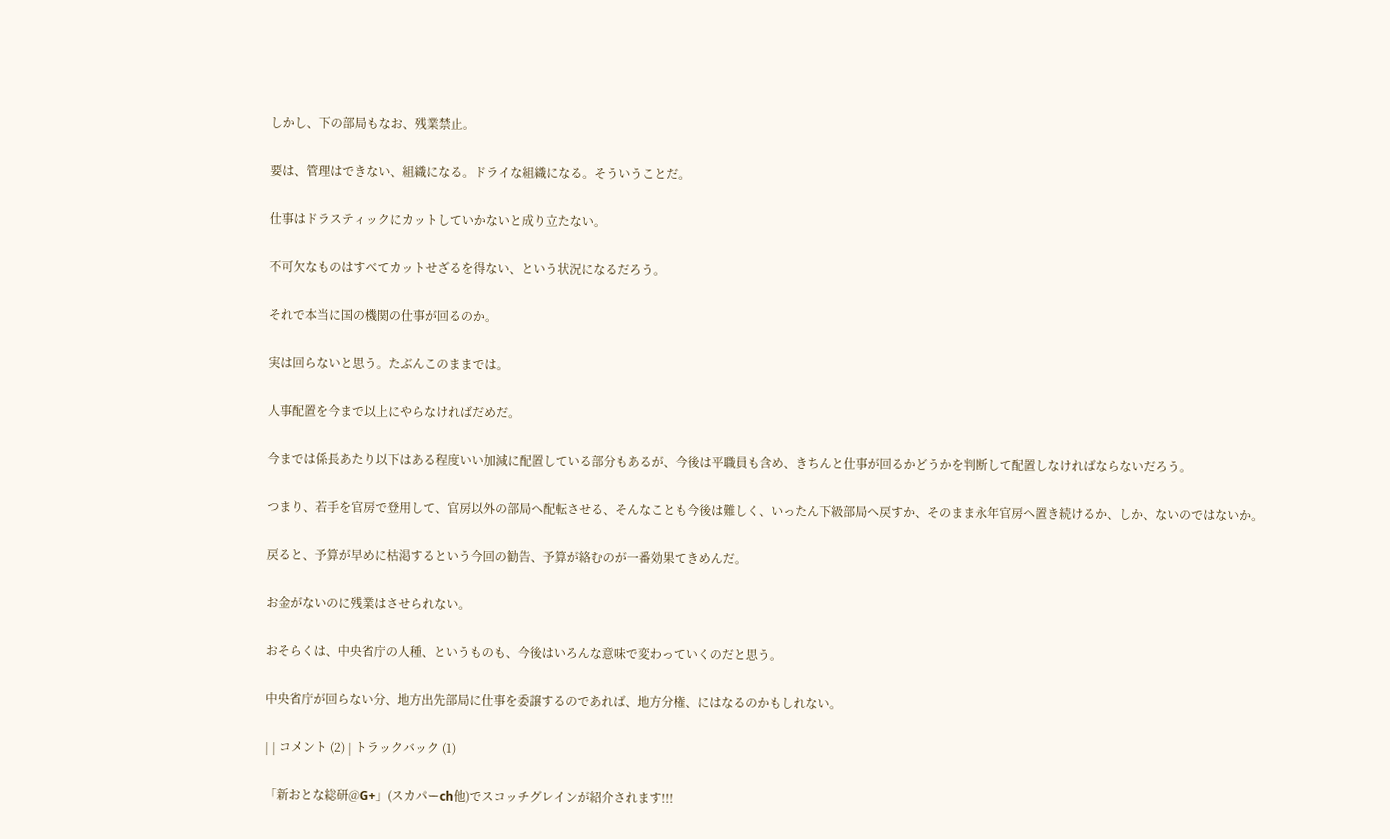しかし、下の部局もなお、残業禁止。

要は、管理はできない、組織になる。ドライな組織になる。そういうことだ。

仕事はドラスティックにカットしていかないと成り立たない。

不可欠なものはすべてカットせざるを得ない、という状況になるだろう。

それで本当に国の機関の仕事が回るのか。

実は回らないと思う。たぶんこのままでは。

人事配置を今まで以上にやらなければだめだ。

今までは係長あたり以下はある程度いい加減に配置している部分もあるが、今後は平職員も含め、きちんと仕事が回るかどうかを判断して配置しなければならないだろう。

つまり、若手を官房で登用して、官房以外の部局へ配転させる、そんなことも今後は難しく、いったん下級部局へ戻すか、そのまま永年官房へ置き続けるか、しか、ないのではないか。

戻ると、予算が早めに枯渇するという今回の勧告、予算が絡むのが一番効果てきめんだ。

お金がないのに残業はさせられない。

おそらくは、中央省庁の人種、というものも、今後はいろんな意味で変わっていくのだと思う。

中央省庁が回らない分、地方出先部局に仕事を委譲するのであれば、地方分権、にはなるのかもしれない。

| | コメント (2) | トラックバック (1)

「新おとな総研@G+」(スカパーch他)でスコッチグレインが紹介されます!!!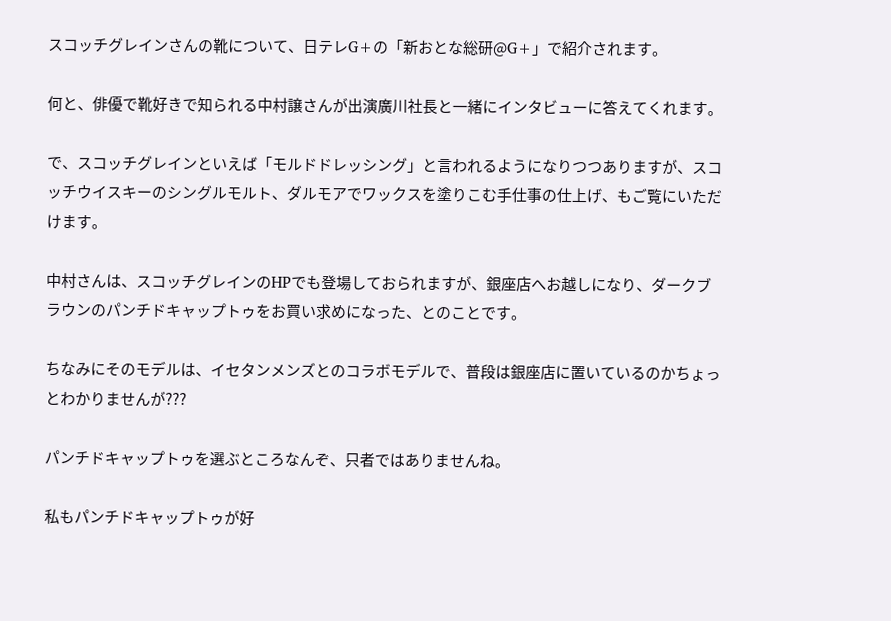スコッチグレインさんの靴について、日テレG+の「新おとな総研@G+」で紹介されます。

何と、俳優で靴好きで知られる中村譲さんが出演廣川社長と一緒にインタビューに答えてくれます。

で、スコッチグレインといえば「モルドドレッシング」と言われるようになりつつありますが、スコッチウイスキーのシングルモルト、ダルモアでワックスを塗りこむ手仕事の仕上げ、もご覧にいただけます。

中村さんは、スコッチグレインのHPでも登場しておられますが、銀座店へお越しになり、ダークブラウンのパンチドキャップトゥをお買い求めになった、とのことです。

ちなみにそのモデルは、イセタンメンズとのコラボモデルで、普段は銀座店に置いているのかちょっとわかりませんが???

パンチドキャップトゥを選ぶところなんぞ、只者ではありませんね。

私もパンチドキャップトゥが好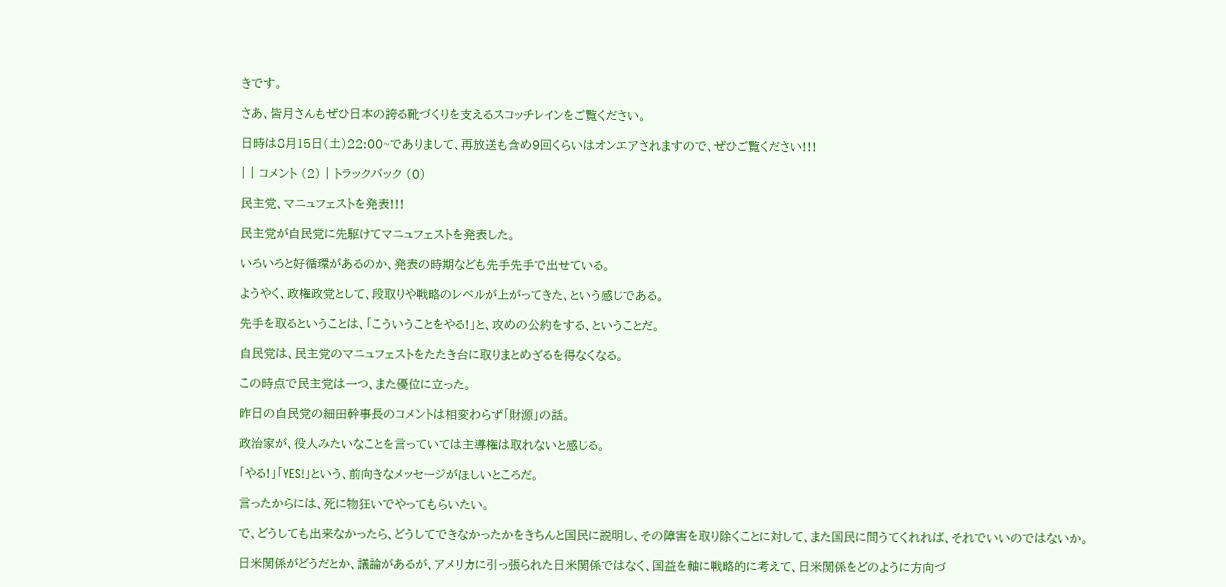きです。

さあ、皆月さんもぜひ日本の誇る靴づくりを支えるスコッチレインをご覧ください。

日時は8月15日(土)22:00~でありまして、再放送も含め9回くらいはオンエアされますので、ぜひご覧ください!!!

| | コメント (2) | トラックバック (0)

民主党、マニュフェストを発表!!!

民主党が自民党に先駆けてマニュフェストを発表した。

いろいろと好循環があるのか、発表の時期なども先手先手で出せている。

ようやく、政権政党として、段取りや戦略のレベルが上がってきた、という感じである。

先手を取るということは、「こういうことをやる!」と、攻めの公約をする、ということだ。

自民党は、民主党のマニュフェストをたたき台に取りまとめざるを得なくなる。

この時点で民主党は一つ、また優位に立った。

昨日の自民党の細田幹事長のコメントは相変わらず「財源」の話。

政治家が、役人みたいなことを言っていては主導権は取れないと感じる。

「やる!」「YES!」という、前向きなメッセージがほしいところだ。

言ったからには、死に物狂いでやってもらいたい。

で、どうしても出来なかったら、どうしてできなかったかをきちんと国民に説明し、その障害を取り除くことに対して、また国民に問うてくれれば、それでいいのではないか。

日米関係がどうだとか、議論があるが、アメリカに引っ張られた日米関係ではなく、国益を軸に戦略的に考えて、日米関係をどのように方向づ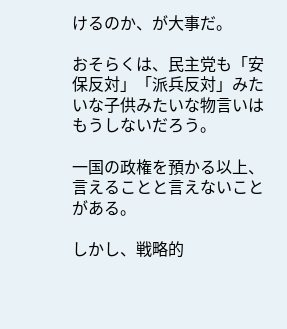けるのか、が大事だ。

おそらくは、民主党も「安保反対」「派兵反対」みたいな子供みたいな物言いはもうしないだろう。

一国の政権を預かる以上、言えることと言えないことがある。

しかし、戦略的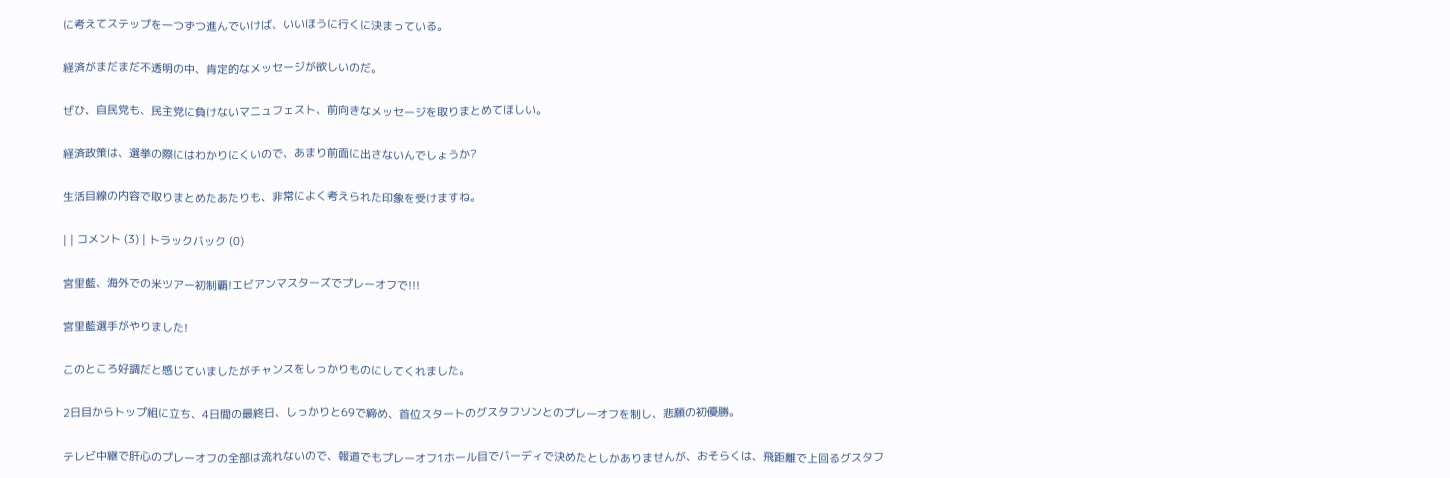に考えてステップを一つずつ進んでいけば、いいほうに行くに決まっている。

経済がまだまだ不透明の中、肯定的なメッセージが欲しいのだ。

ぜひ、自民党も、民主党に負けないマニュフェスト、前向きなメッセージを取りまとめてほしい。

経済政策は、選挙の際にはわかりにくいので、あまり前面に出さないんでしょうか?

生活目線の内容で取りまとめたあたりも、非常によく考えられた印象を受けますね。

| | コメント (3) | トラックバック (0)

宮里藍、海外での米ツアー初制覇!エビアンマスターズでプレーオフで!!!

宮里藍選手がやりました!

このところ好調だと感じていましたがチャンスをしっかりものにしてくれました。

2日目からトップ組に立ち、4日間の最終日、しっかりと69で締め、首位スタートのグスタフソンとのプレーオフを制し、悲願の初優勝。

テレビ中継で肝心のプレーオフの全部は流れないので、報道でもプレーオフ1ホール目でバーディで決めたとしかありませんが、おそらくは、飛距離で上回るグスタフ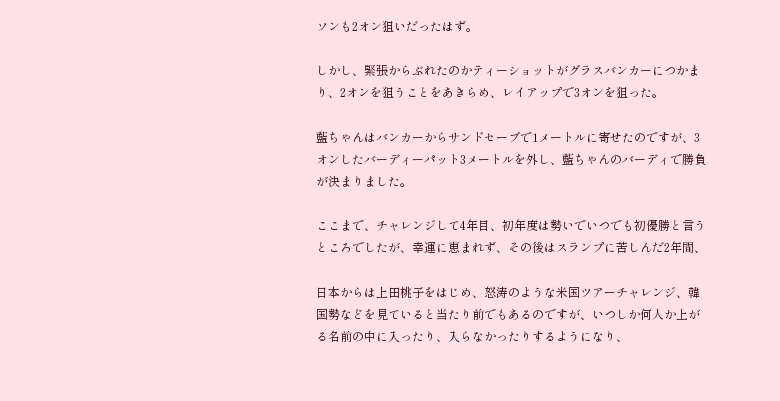ソンも2オン狙いだったはず。

しかし、緊張からぶれたのかティーショットがグラスバンカーにつかまり、2オンを狙うことをあきらめ、レイアップで3オンを狙った。

藍ちゃんはバンカーからサンドセーブで1メートルに寄せたのですが、3オンしたバーディーパット3メートルを外し、藍ちゃんのバーディで勝負が決まりました。

ここまで、チャレンジして4年目、初年度は勢いでいつでも初優勝と言うところでしたが、幸運に恵まれず、その後はスランプに苦しんだ2年間、

日本からは上田桃子をはじめ、怒涛のような米国ツアーチャレンジ、韓国勢などを見ていると当たり前でもあるのですが、いつしか何人か上がる名前の中に入ったり、入らなかったりするようになり、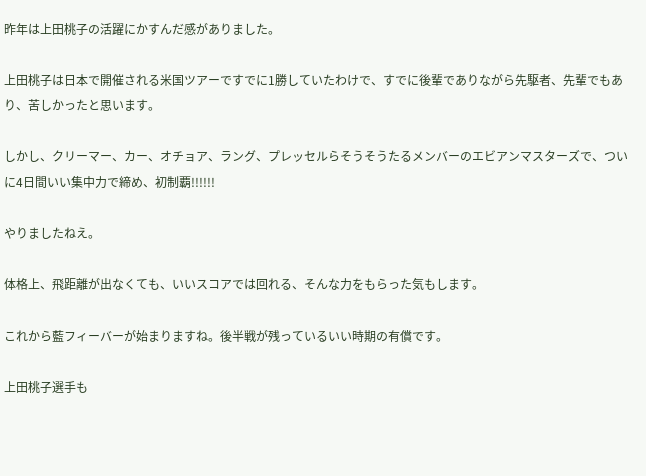昨年は上田桃子の活躍にかすんだ感がありました。

上田桃子は日本で開催される米国ツアーですでに1勝していたわけで、すでに後輩でありながら先駆者、先輩でもあり、苦しかったと思います。

しかし、クリーマー、カー、オチョア、ラング、プレッセルらそうそうたるメンバーのエビアンマスターズで、ついに4日間いい集中力で締め、初制覇!!!!!!

やりましたねえ。

体格上、飛距離が出なくても、いいスコアでは回れる、そんな力をもらった気もします。

これから藍フィーバーが始まりますね。後半戦が残っているいい時期の有償です。

上田桃子選手も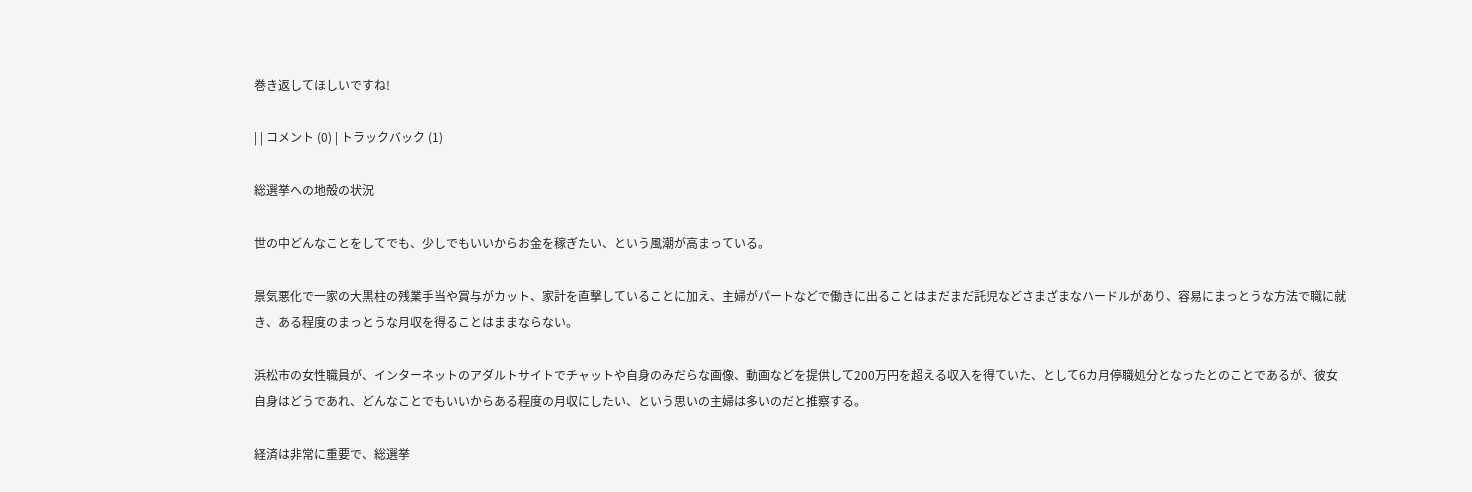巻き返してほしいですね!

| | コメント (0) | トラックバック (1)

総選挙への地殻の状況

世の中どんなことをしてでも、少しでもいいからお金を稼ぎたい、という風潮が高まっている。

景気悪化で一家の大黒柱の残業手当や賞与がカット、家計を直撃していることに加え、主婦がパートなどで働きに出ることはまだまだ託児などさまざまなハードルがあり、容易にまっとうな方法で職に就き、ある程度のまっとうな月収を得ることはままならない。

浜松市の女性職員が、インターネットのアダルトサイトでチャットや自身のみだらな画像、動画などを提供して200万円を超える収入を得ていた、として6カ月停職処分となったとのことであるが、彼女自身はどうであれ、どんなことでもいいからある程度の月収にしたい、という思いの主婦は多いのだと推察する。

経済は非常に重要で、総選挙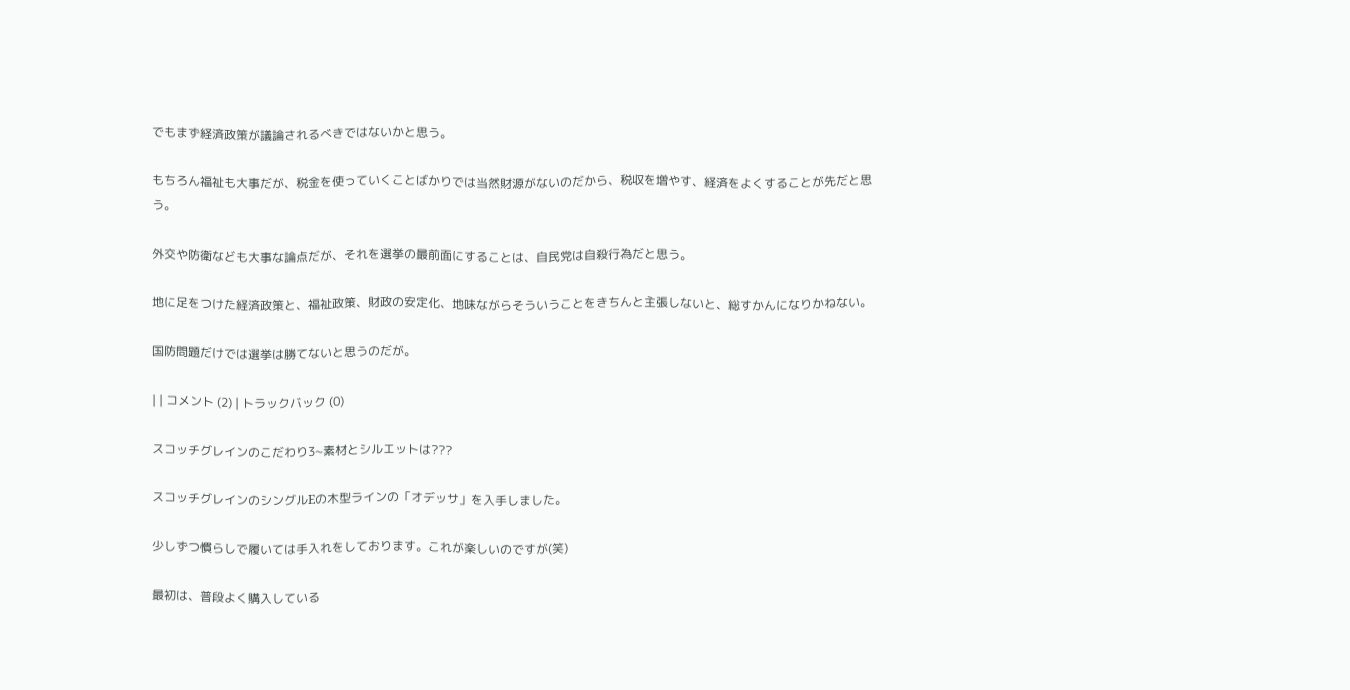でもまず経済政策が議論されるべきではないかと思う。

もちろん福祉も大事だが、税金を使っていくことばかりでは当然財源がないのだから、税収を増やす、経済をよくすることが先だと思う。

外交や防衛なども大事な論点だが、それを選挙の最前面にすることは、自民党は自殺行為だと思う。

地に足をつけた経済政策と、福祉政策、財政の安定化、地味ながらそういうことをきちんと主張しないと、総すかんになりかねない。

国防問題だけでは選挙は勝てないと思うのだが。

| | コメント (2) | トラックバック (0)

スコッチグレインのこだわり3~素材とシルエットは???

スコッチグレインのシングルEの木型ラインの「オデッサ」を入手しました。

少しずつ慣らしで履いては手入れをしております。これが楽しいのですが(笑)

最初は、普段よく購入している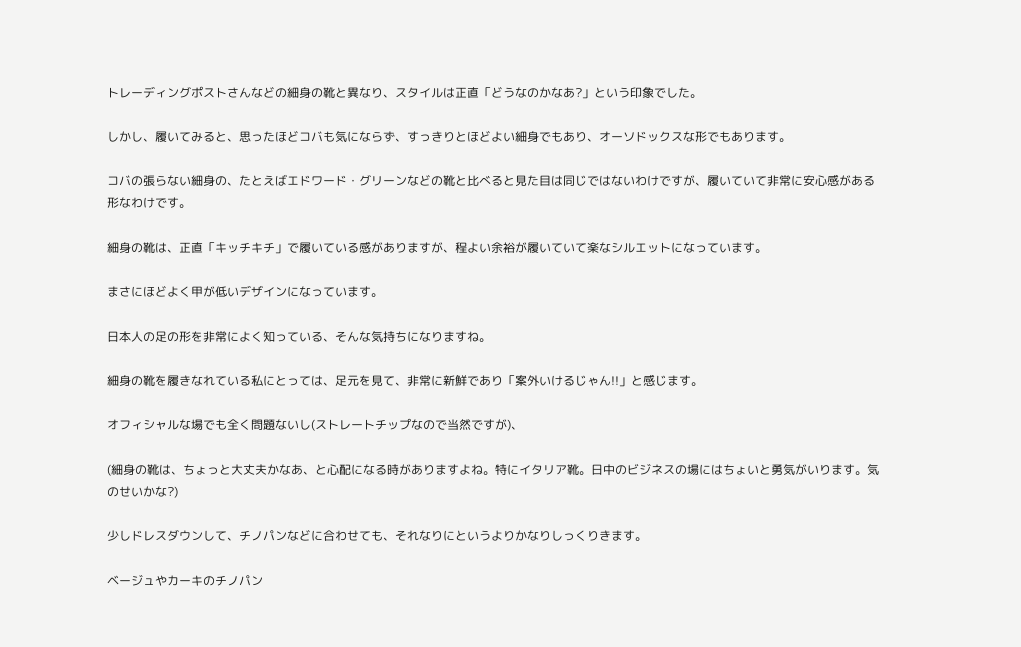トレーディングポストさんなどの細身の靴と異なり、スタイルは正直「どうなのかなあ?」という印象でした。

しかし、履いてみると、思ったほどコバも気にならず、すっきりとほどよい細身でもあり、オーソドックスな形でもあります。

コバの張らない細身の、たとえばエドワード・グリーンなどの靴と比べると見た目は同じではないわけですが、履いていて非常に安心感がある形なわけです。

細身の靴は、正直「キッチキチ」で履いている感がありますが、程よい余裕が履いていて楽なシルエットになっています。

まさにほどよく甲が低いデザインになっています。

日本人の足の形を非常によく知っている、そんな気持ちになりますね。

細身の靴を履きなれている私にとっては、足元を見て、非常に新鮮であり「案外いけるじゃん!!」と感じます。

オフィシャルな場でも全く問題ないし(ストレートチップなので当然ですが)、

(細身の靴は、ちょっと大丈夫かなあ、と心配になる時がありますよね。特にイタリア靴。日中のビジネスの場にはちょいと勇気がいります。気のせいかな?)

少しドレスダウンして、チノパンなどに合わせても、それなりにというよりかなりしっくりきます。

ベージュやカーキのチノパン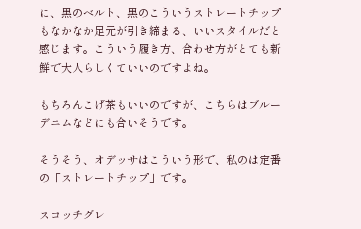に、黒のベルト、黒のこういうストレートチップもなかなか足元が引き締まる、いいスタイルだと感じます。こういう履き方、合わせ方がとても新鮮で大人らしくていいのですよね。

もちろんこげ茶もいいのですが、こちらはブルーデニムなどにも合いそうです。

そうそう、オデッサはこういう形で、私のは定番の「ストレートチップ」です。

スコッチグレ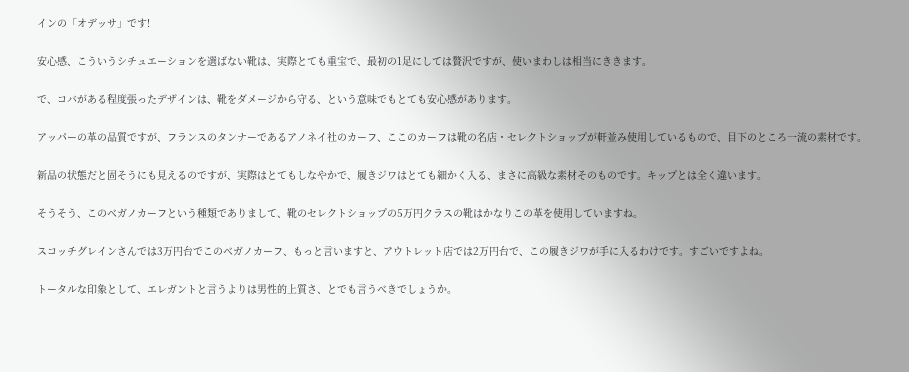インの「オデッサ」です!

安心感、こういうシチュエーションを選ばない靴は、実際とても重宝で、最初の1足にしては贅沢ですが、使いまわしは相当にききます。

で、コバがある程度張ったデザインは、靴をダメージから守る、という意味でもとても安心感があります。

アッパーの革の品質ですが、フランスのタンナーであるアノネイ社のカーフ、ここのカーフは靴の名店・セレクトショップが軒並み使用しているもので、目下のところ一流の素材です。

新品の状態だと固そうにも見えるのですが、実際はとてもしなやかで、履きジワはとても細かく入る、まさに高級な素材そのものです。キップとは全く違います。

そうそう、このベガノカーフという種類でありまして、靴のセレクトショップの5万円クラスの靴はかなりこの革を使用していますね。

スコッチグレインさんでは3万円台でこのベガノカーフ、もっと言いますと、アウトレット店では2万円台で、この履きジワが手に入るわけです。すごいですよね。

トータルな印象として、エレガントと言うよりは男性的上質さ、とでも言うべきでしょうか。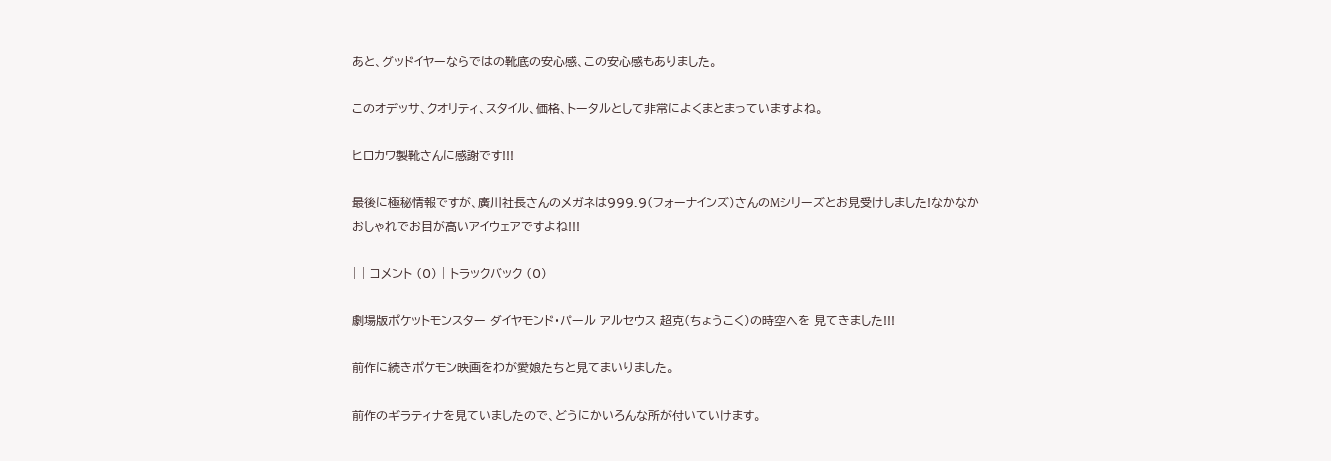あと、グッドイヤーならではの靴底の安心感、この安心感もありました。

このオデッサ、クオリティ、スタイル、価格、トータルとして非常によくまとまっていますよね。

ヒロカワ製靴さんに感謝です!!!

最後に極秘情報ですが、廣川社長さんのメガネは999.9(フォーナインズ)さんのMシリーズとお見受けしました!なかなかおしゃれでお目が高いアイウェアですよね!!!

| | コメント (0) | トラックバック (0)

劇場版ポケットモンスター ダイヤモンド・パール アルセウス 超克(ちょうこく)の時空へを 見てきました!!!

前作に続きポケモン映画をわが愛娘たちと見てまいりました。

前作のギラティナを見ていましたので、どうにかいろんな所が付いていけます。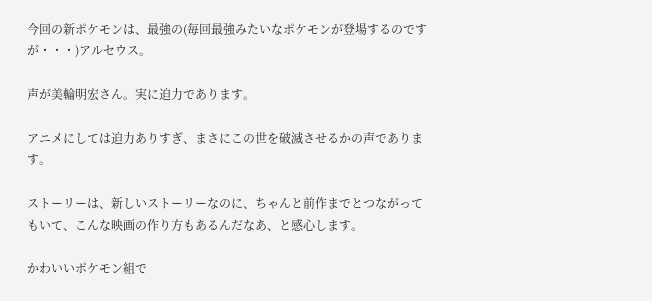今回の新ポケモンは、最強の(毎回最強みたいなポケモンが登場するのですが・・・)アルセウス。

声が美輪明宏さん。実に迫力であります。

アニメにしては迫力ありすぎ、まさにこの世を破滅させるかの声であります。

ストーリーは、新しいストーリーなのに、ちゃんと前作までとつながってもいて、こんな映画の作り方もあるんだなあ、と感心します。

かわいいポケモン組で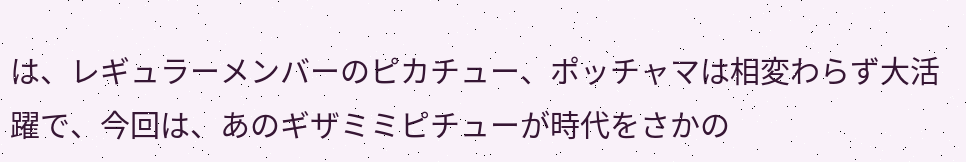は、レギュラーメンバーのピカチュー、ポッチャマは相変わらず大活躍で、今回は、あのギザミミピチューが時代をさかの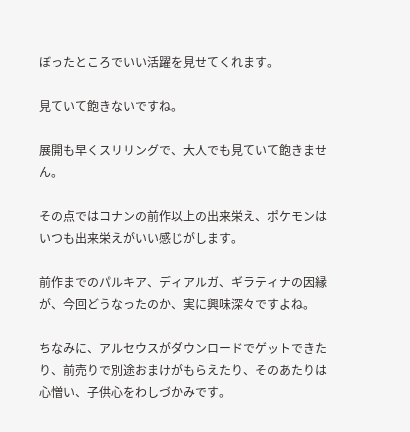ぼったところでいい活躍を見せてくれます。

見ていて飽きないですね。

展開も早くスリリングで、大人でも見ていて飽きません。

その点ではコナンの前作以上の出来栄え、ポケモンはいつも出来栄えがいい感じがします。

前作までのパルキア、ディアルガ、ギラティナの因縁が、今回どうなったのか、実に興味深々ですよね。

ちなみに、アルセウスがダウンロードでゲットできたり、前売りで別途おまけがもらえたり、そのあたりは心憎い、子供心をわしづかみです。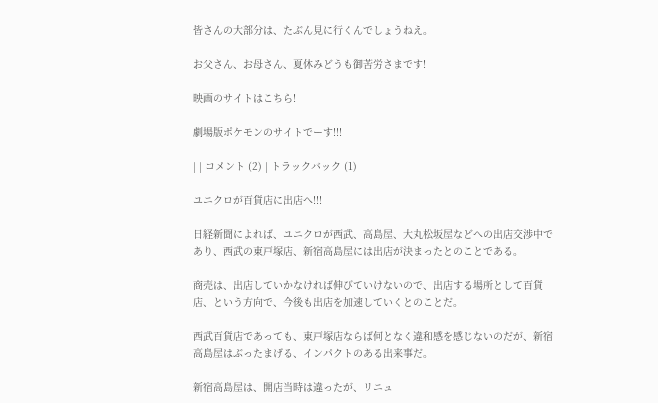皆さんの大部分は、たぶん見に行くんでしょうねえ。

お父さん、お母さん、夏休みどうも御苦労さまです!

映画のサイトはこちら!

劇場版ポケモンのサイトでーす!!!

| | コメント (2) | トラックバック (1)

ユニクロが百貨店に出店へ!!!

日経新聞によれば、ユニクロが西武、高島屋、大丸松坂屋などへの出店交渉中であり、西武の東戸塚店、新宿高島屋には出店が決まったとのことである。

商売は、出店していかなければ伸びていけないので、出店する場所として百貨店、という方向で、今後も出店を加速していくとのことだ。

西武百貨店であっても、東戸塚店ならば何となく違和感を感じないのだが、新宿高島屋はぶったまげる、インパクトのある出来事だ。

新宿高島屋は、開店当時は違ったが、リニュ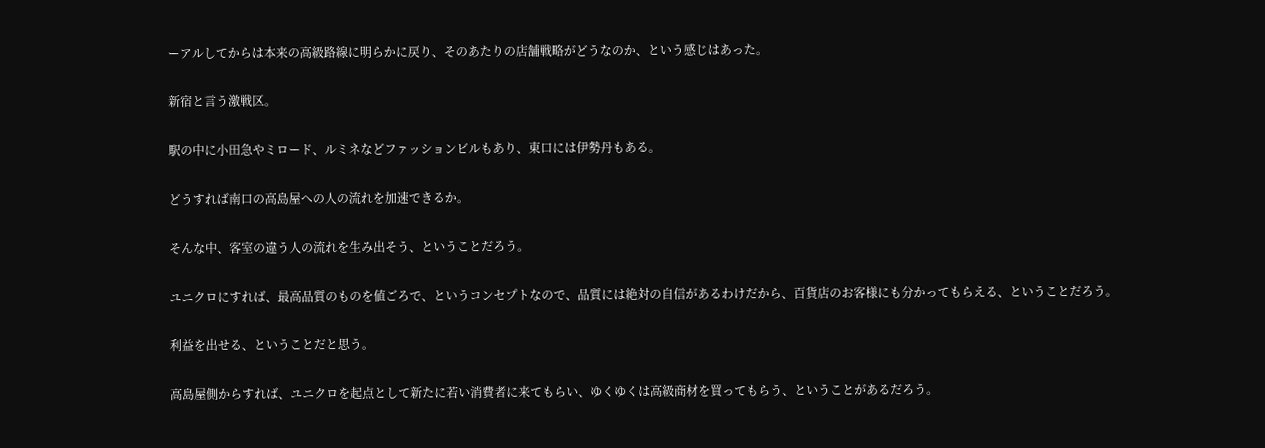ーアルしてからは本来の高級路線に明らかに戻り、そのあたりの店舗戦略がどうなのか、という感じはあった。

新宿と言う激戦区。

駅の中に小田急やミロード、ルミネなどファッションビルもあり、東口には伊勢丹もある。

どうすれば南口の高島屋への人の流れを加速できるか。

そんな中、客室の違う人の流れを生み出そう、ということだろう。

ユニクロにすれば、最高品質のものを値ごろで、というコンセプトなので、品質には絶対の自信があるわけだから、百貨店のお客様にも分かってもらえる、ということだろう。

利益を出せる、ということだと思う。

高島屋側からすれば、ユニクロを起点として新たに若い消費者に来てもらい、ゆくゆくは高級商材を買ってもらう、ということがあるだろう。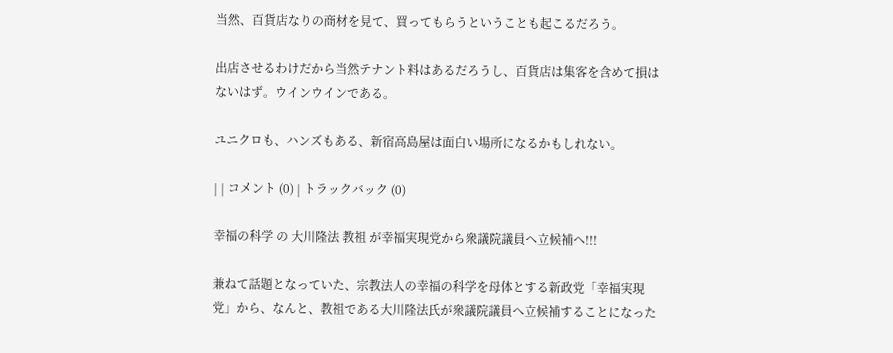当然、百貨店なりの商材を見て、買ってもらうということも起こるだろう。

出店させるわけだから当然テナント料はあるだろうし、百貨店は集客を含めて損はないはず。ウインウインである。

ユニクロも、ハンズもある、新宿高島屋は面白い場所になるかもしれない。

| | コメント (0) | トラックバック (0)

幸福の科学 の 大川隆法 教祖 が幸福実現党から衆議院議員へ立候補へ!!!

兼ねて話題となっていた、宗教法人の幸福の科学を母体とする新政党「幸福実現党」から、なんと、教祖である大川隆法氏が衆議院議員へ立候補することになった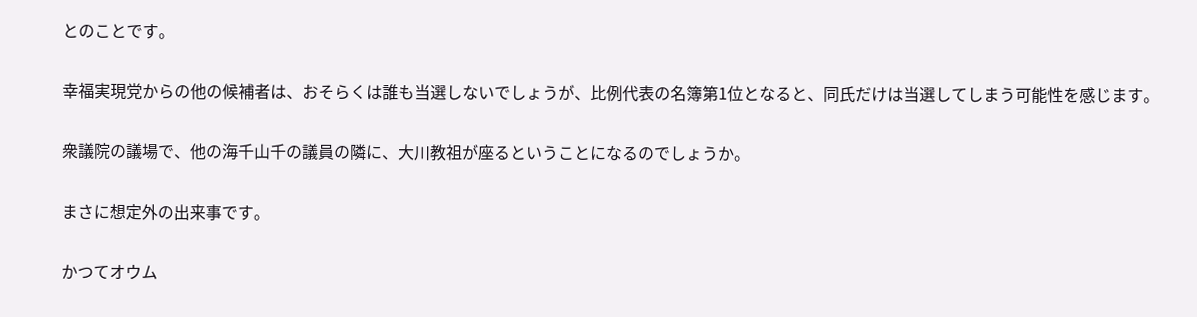とのことです。

幸福実現党からの他の候補者は、おそらくは誰も当選しないでしょうが、比例代表の名簿第1位となると、同氏だけは当選してしまう可能性を感じます。

衆議院の議場で、他の海千山千の議員の隣に、大川教祖が座るということになるのでしょうか。

まさに想定外の出来事です。

かつてオウム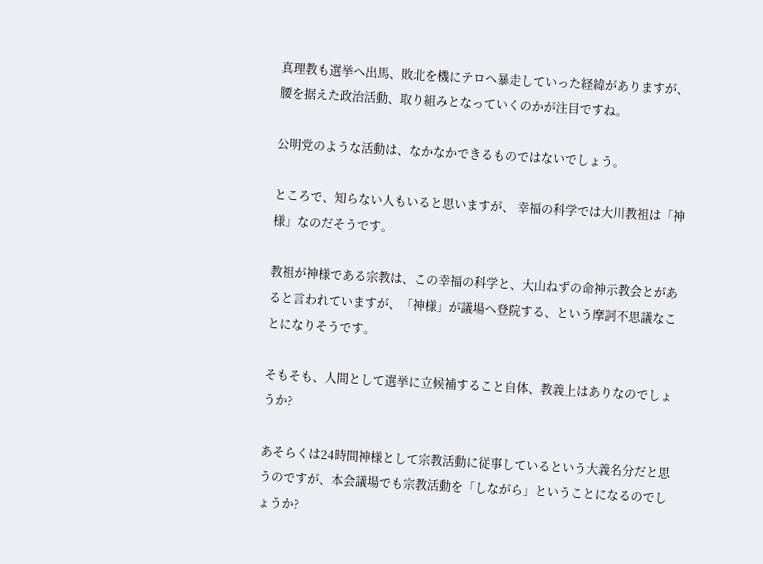真理教も選挙へ出馬、敗北を機にテロへ暴走していった経緯がありますが、腰を据えた政治活動、取り組みとなっていくのかが注目ですね。

公明党のような活動は、なかなかできるものではないでしょう。

ところで、知らない人もいると思いますが、 幸福の科学では大川教祖は「神様」なのだそうです。

教祖が神様である宗教は、この幸福の科学と、大山ねずの命神示教会とがあると言われていますが、「神様」が議場へ登院する、という摩訶不思議なことになりそうです。

そもそも、人間として選挙に立候補すること自体、教義上はありなのでしょうか?

あそらくは24時間神様として宗教活動に従事しているという大義名分だと思うのですが、本会議場でも宗教活動を「しながら」ということになるのでしょうか?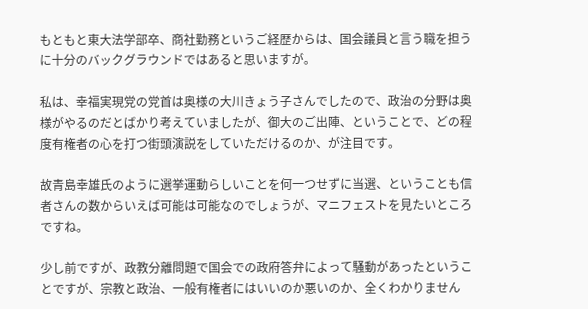もともと東大法学部卒、商社勤務というご経歴からは、国会議員と言う職を担うに十分のバックグラウンドではあると思いますが。

私は、幸福実現党の党首は奥様の大川きょう子さんでしたので、政治の分野は奥様がやるのだとばかり考えていましたが、御大のご出陣、ということで、どの程度有権者の心を打つ街頭演説をしていただけるのか、が注目です。

故青島幸雄氏のように選挙運動らしいことを何一つせずに当選、ということも信者さんの数からいえば可能は可能なのでしょうが、マニフェストを見たいところですね。

少し前ですが、政教分離問題で国会での政府答弁によって騒動があったということですが、宗教と政治、一般有権者にはいいのか悪いのか、全くわかりません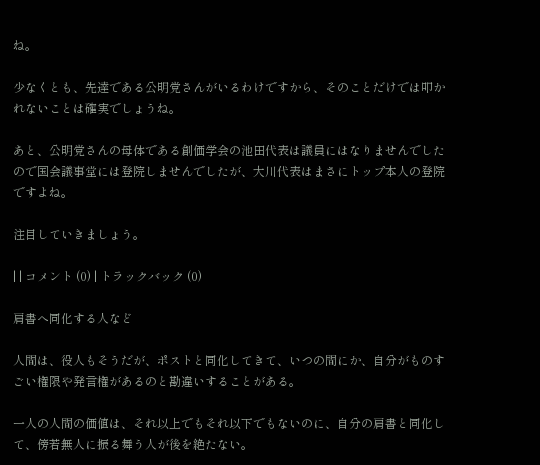ね。

少なくとも、先達である公明党さんがいるわけですから、そのことだけでは叩かれないことは確実でしょうね。

あと、公明党さんの母体である創価学会の池田代表は議員にはなりませんでしたので国会議事堂には登院しませんでしたが、大川代表はまさにトップ本人の登院ですよね。

注目していきましょう。

| | コメント (0) | トラックバック (0)

肩書へ同化する人など

人間は、役人もそうだが、ポストと同化してきて、いつの間にか、自分がものすごい権限や発言権があるのと勘違いすることがある。

一人の人間の価値は、それ以上でもそれ以下でもないのに、自分の肩書と同化して、傍若無人に振る舞う人が後を絶たない。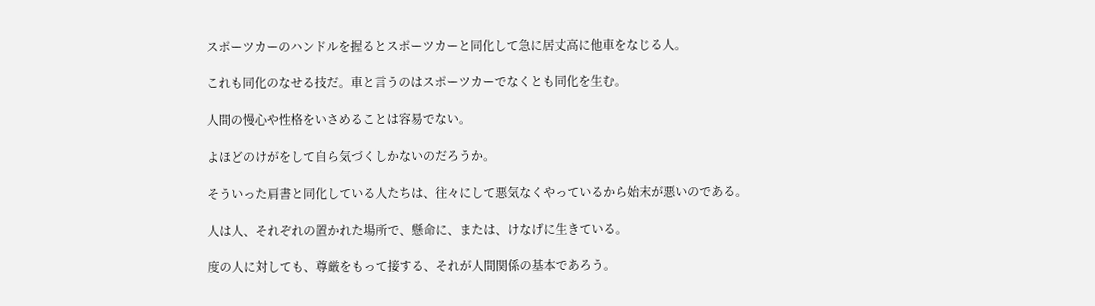スポーツカーのハンドルを握るとスポーツカーと同化して急に居丈高に他車をなじる人。

これも同化のなせる技だ。車と言うのはスポーツカーでなくとも同化を生む。

人間の慢心や性格をいさめることは容易でない。

よほどのけがをして自ら気づくしかないのだろうか。

そういった肩書と同化している人たちは、往々にして悪気なくやっているから始末が悪いのである。

人は人、それぞれの置かれた場所で、懸命に、または、けなげに生きている。

度の人に対しても、尊厳をもって接する、それが人間関係の基本であろう。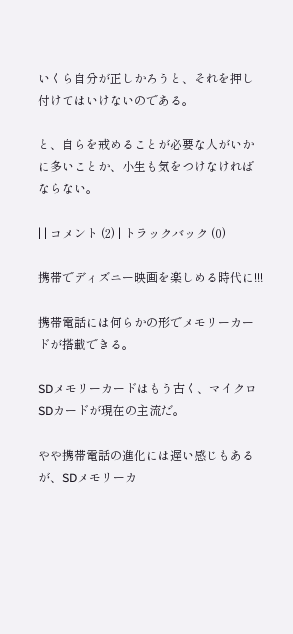いくら自分が正しかろうと、それを押し付けてはいけないのである。

と、自らを戒めることが必要な人がいかに多いことか、小生も気をつけなければならない。

| | コメント (2) | トラックバック (0)

携帯でディズニー映画を楽しめる時代に!!!

携帯電話には何らかの形でメモリーカードが搭載できる。

SDメモリーカードはもう古く、マイクロSDカードが現在の主流だ。

やや携帯電話の進化には遅い感じもあるが、SDメモリーカ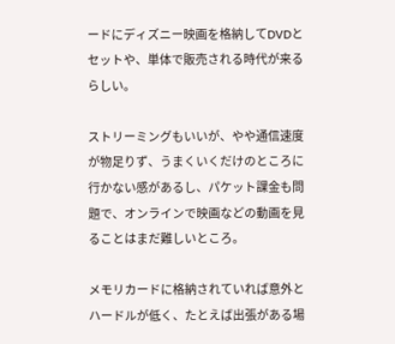ードにディズニー映画を格納してDVDとセットや、単体で販売される時代が来るらしい。

ストリーミングもいいが、やや通信速度が物足りず、うまくいくだけのところに行かない感があるし、パケット課金も問題で、オンラインで映画などの動画を見ることはまだ難しいところ。

メモリカードに格納されていれば意外とハードルが低く、たとえば出張がある場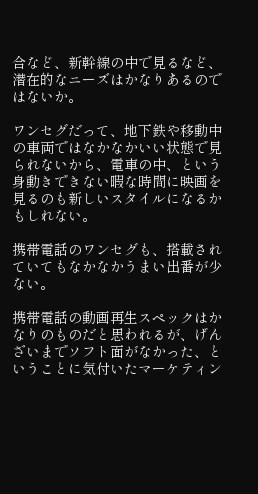合など、新幹線の中で見るなど、潜在的なニーズはかなりあるのではないか。

ワンセグだって、地下鉄や移動中の車両ではなかなかいい状態で見られないから、電車の中、という身動きできない暇な時間に映画を見るのも新しいスタイルになるかもしれない。

携帯電話のワンセグも、搭載されていてもなかなかうまい出番が少ない。

携帯電話の動画再生スペックはかなりのものだと思われるが、げんざいまでソフト面がなかった、ということに気付いたマーケティン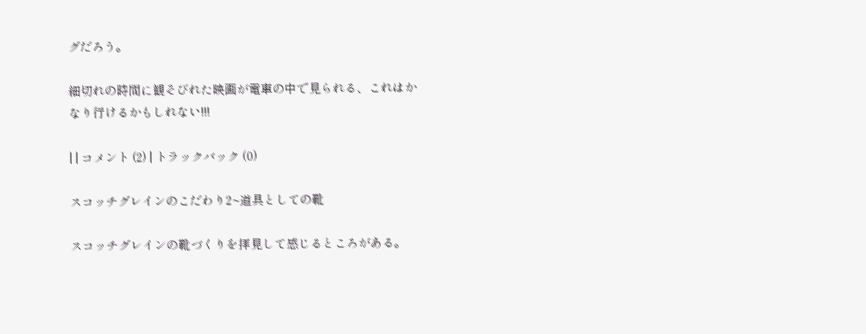グだろう。

細切れの時間に観そびれた映画が電車の中で見られる、これはかなり行けるかもしれない!!!

| | コメント (2) | トラックバック (0)

スコッチグレインのこだわり2~道具としての靴

スコッチグレインの靴づくりを拝見して感じるところがある。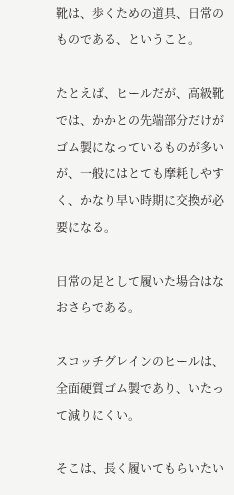靴は、歩くための道具、日常のものである、ということ。

たとえば、ヒールだが、高級靴では、かかとの先端部分だけがゴム製になっているものが多いが、一般にはとても摩耗しやすく、かなり早い時期に交換が必要になる。

日常の足として履いた場合はなおさらである。

スコッチグレインのヒールは、全面硬質ゴム製であり、いたって減りにくい。

そこは、長く履いてもらいたい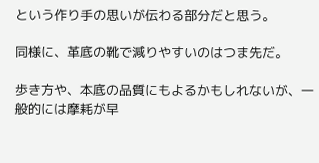という作り手の思いが伝わる部分だと思う。

同様に、革底の靴で減りやすいのはつま先だ。

歩き方や、本底の品質にもよるかもしれないが、一般的には摩耗が早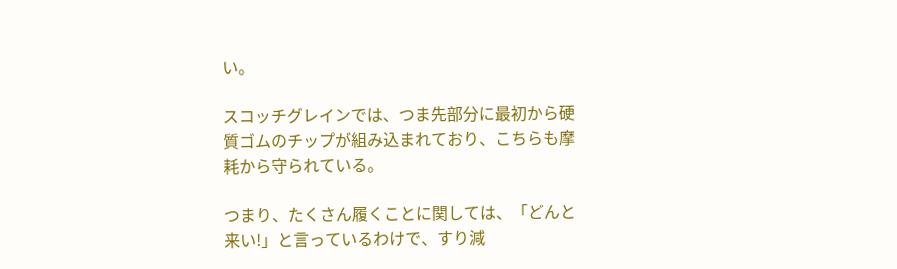い。

スコッチグレインでは、つま先部分に最初から硬質ゴムのチップが組み込まれており、こちらも摩耗から守られている。

つまり、たくさん履くことに関しては、「どんと来い!」と言っているわけで、すり減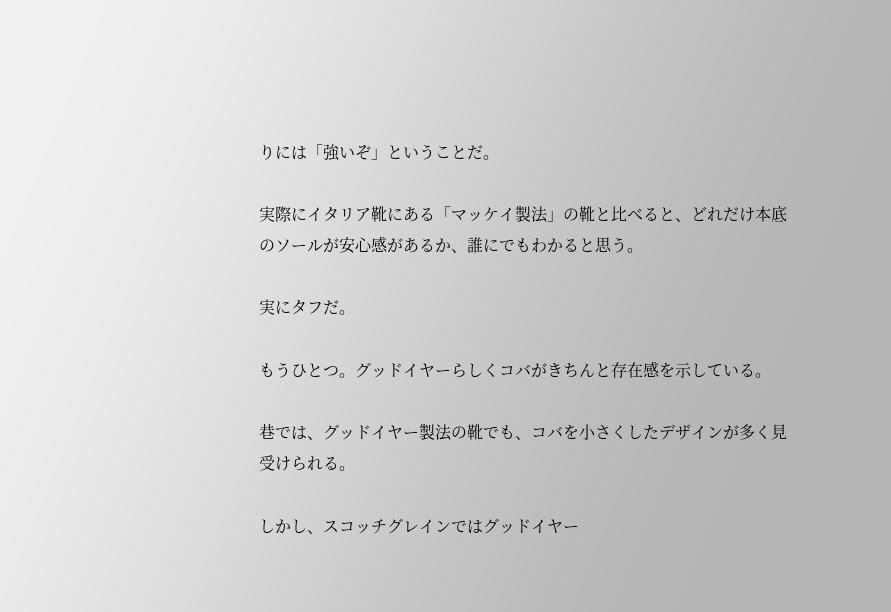りには「強いぞ」ということだ。

実際にイタリア靴にある「マッケイ製法」の靴と比べると、どれだけ本底のソールが安心感があるか、誰にでもわかると思う。

実にタフだ。

もうひとつ。グッドイヤーらしくコバがきちんと存在感を示している。

巷では、グッドイヤー製法の靴でも、コバを小さくしたデザインが多く見受けられる。

しかし、スコッチグレインではグッドイヤー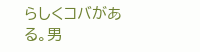らしくコバがある。男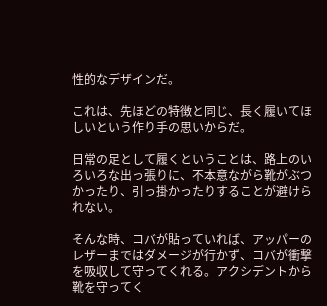性的なデザインだ。

これは、先ほどの特徴と同じ、長く履いてほしいという作り手の思いからだ。

日常の足として履くということは、路上のいろいろな出っ張りに、不本意ながら靴がぶつかったり、引っ掛かったりすることが避けられない。

そんな時、コバが貼っていれば、アッパーのレザーまではダメージが行かず、コバが衝撃を吸収して守ってくれる。アクシデントから靴を守ってく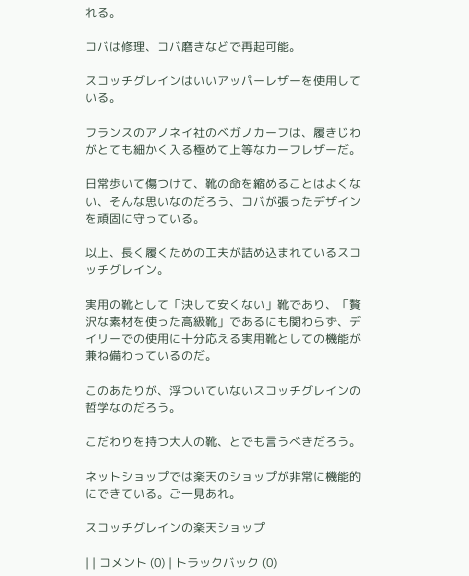れる。

コバは修理、コバ磨きなどで再起可能。

スコッチグレインはいいアッパーレザーを使用している。

フランスのアノネイ社のベガノカーフは、履きじわがとても細かく入る極めて上等なカーフレザーだ。

日常歩いて傷つけて、靴の命を縮めることはよくない、そんな思いなのだろう、コバが張ったデザインを頑固に守っている。

以上、長く履くための工夫が詰め込まれているスコッチグレイン。

実用の靴として「決して安くない」靴であり、「贅沢な素材を使った高級靴」であるにも関わらず、デイリーでの使用に十分応える実用靴としての機能が兼ね備わっているのだ。

このあたりが、浮ついていないスコッチグレインの哲学なのだろう。

こだわりを持つ大人の靴、とでも言うべきだろう。

ネットショップでは楽天のショップが非常に機能的にできている。ご一見あれ。

スコッチグレインの楽天ショップ

| | コメント (0) | トラックバック (0)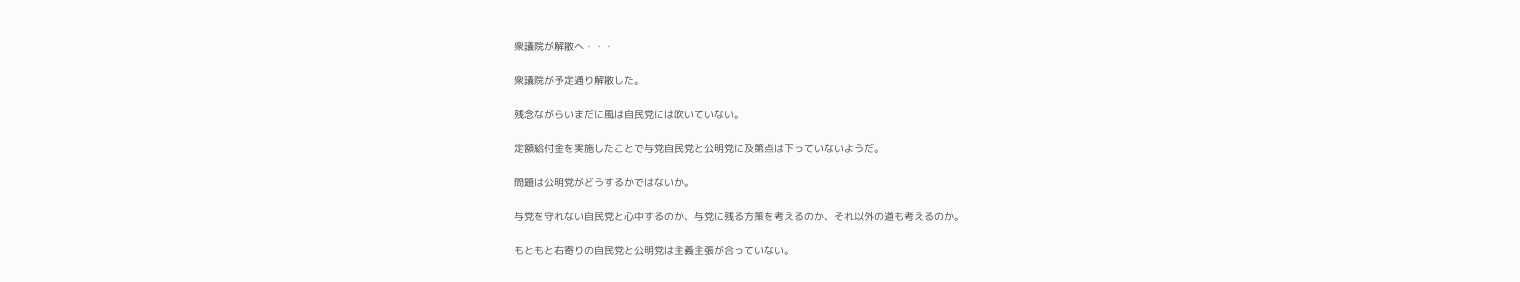衆議院が解散へ・・・

衆議院が予定通り解散した。

残念ながらいまだに風は自民党には吹いていない。

定額給付金を実施したことで与党自民党と公明党に及第点は下っていないようだ。

問題は公明党がどうするかではないか。

与党を守れない自民党と心中するのか、与党に残る方策を考えるのか、それ以外の道も考えるのか。

もともと右寄りの自民党と公明党は主義主張が合っていない。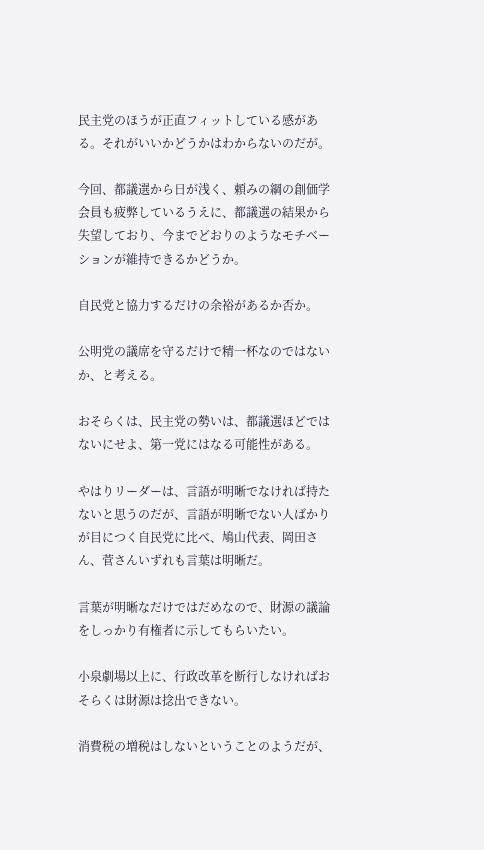民主党のほうが正直フィットしている感がある。それがいいかどうかはわからないのだが。

今回、都議選から日が浅く、頼みの綱の創価学会員も疲弊しているうえに、都議選の結果から失望しており、今までどおりのようなモチベーションが維持できるかどうか。

自民党と協力するだけの余裕があるか否か。

公明党の議席を守るだけで精一杯なのではないか、と考える。

おそらくは、民主党の勢いは、都議選ほどではないにせよ、第一党にはなる可能性がある。

やはりリーダーは、言語が明晰でなければ持たないと思うのだが、言語が明晰でない人ばかりが目につく自民党に比べ、鳩山代表、岡田さん、菅さんいずれも言葉は明晰だ。

言葉が明晰なだけではだめなので、財源の議論をしっかり有権者に示してもらいたい。

小泉劇場以上に、行政改革を断行しなければおそらくは財源は捻出できない。

消費税の増税はしないということのようだが、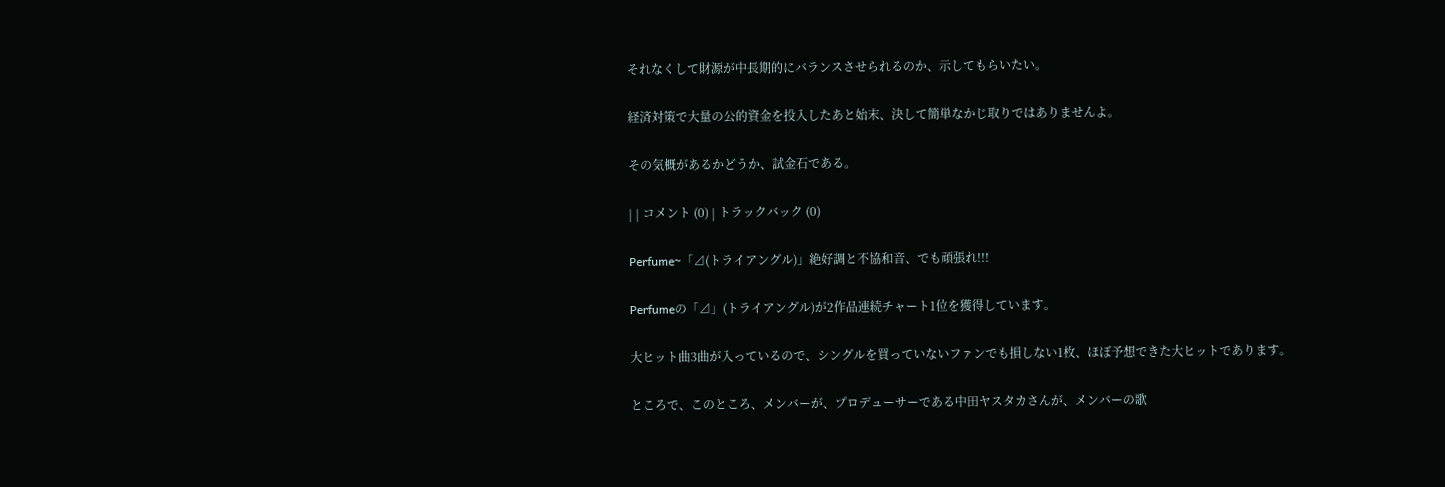それなくして財源が中長期的にバランスさせられるのか、示してもらいたい。

経済対策で大量の公的資金を投入したあと始末、決して簡単なかじ取りではありませんよ。

その気概があるかどうか、試金石である。

| | コメント (0) | トラックバック (0)

Perfume~「⊿(トライアングル)」絶好調と不協和音、でも頑張れ!!!

Perfumeの「⊿」(トライアングル)が2作品連続チャート1位を獲得しています。

大ヒット曲3曲が入っているので、シングルを買っていないファンでも損しない1枚、ほぼ予想できた大ヒットであります。

ところで、このところ、メンバーが、プロデューサーである中田ヤスタカさんが、メンバーの歌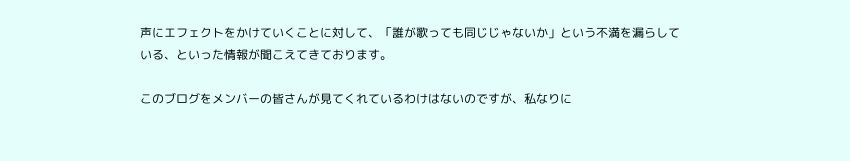声にエフェクトをかけていくことに対して、「誰が歌っても同じじゃないか」という不満を漏らしている、といった情報が聞こえてきております。

このブログをメンバーの皆さんが見てくれているわけはないのですが、私なりに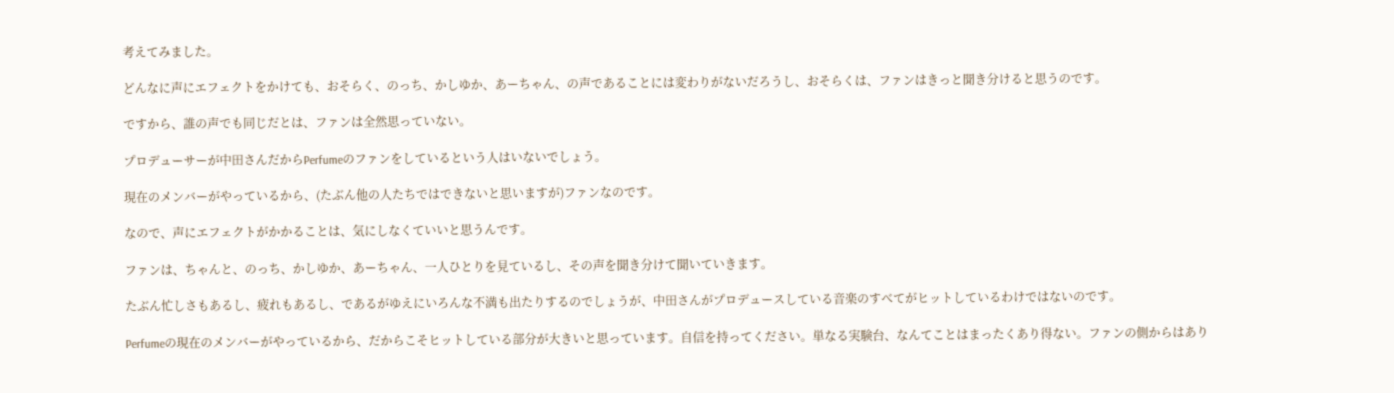考えてみました。

どんなに声にエフェクトをかけても、おそらく、のっち、かしゆか、あーちゃん、の声であることには変わりがないだろうし、おそらくは、ファンはきっと聞き分けると思うのです。

ですから、誰の声でも同じだとは、ファンは全然思っていない。

プロデューサーが中田さんだからPerfumeのファンをしているという人はいないでしょう。

現在のメンバーがやっているから、(たぶん他の人たちではできないと思いますが)ファンなのです。

なので、声にエフェクトがかかることは、気にしなくていいと思うんです。

ファンは、ちゃんと、のっち、かしゆか、あーちゃん、一人ひとりを見ているし、その声を聞き分けて聞いていきます。

たぶん忙しさもあるし、疲れもあるし、であるがゆえにいろんな不満も出たりするのでしょうが、中田さんがプロデュースしている音楽のすべてがヒットしているわけではないのです。

Perfumeの現在のメンバーがやっているから、だからこそヒットしている部分が大きいと思っています。自信を持ってください。単なる実験台、なんてことはまったくあり得ない。ファンの側からはあり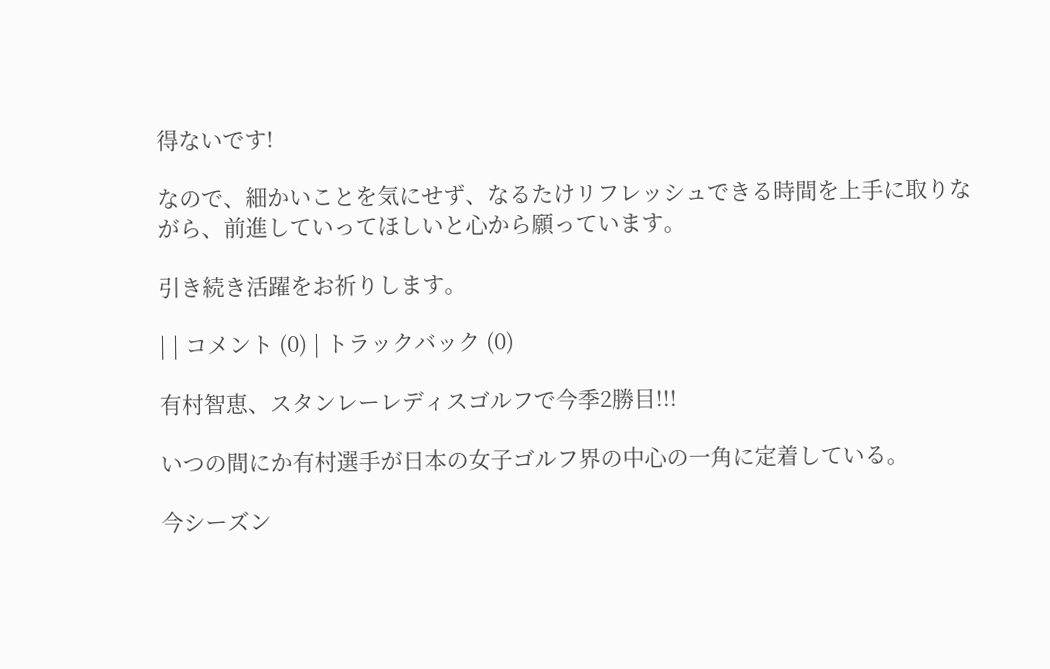得ないです!

なので、細かいことを気にせず、なるたけリフレッシュできる時間を上手に取りながら、前進していってほしいと心から願っています。

引き続き活躍をお祈りします。

| | コメント (0) | トラックバック (0)

有村智恵、スタンレーレディスゴルフで今季2勝目!!!

いつの間にか有村選手が日本の女子ゴルフ界の中心の一角に定着している。

今シーズン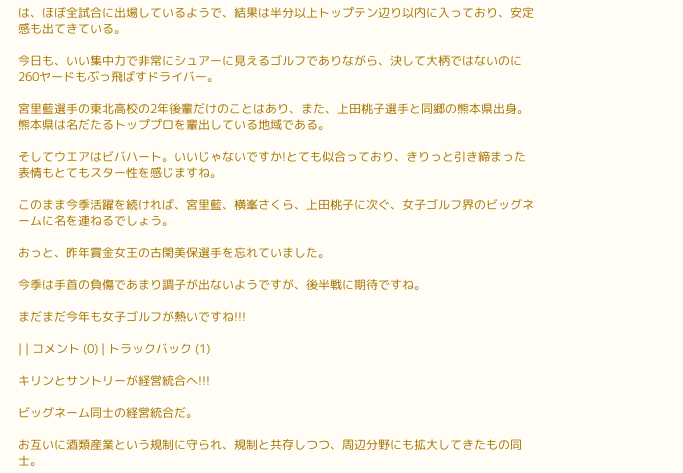は、ほぼ全試合に出場しているようで、結果は半分以上トップテン辺り以内に入っており、安定感も出てきている。

今日も、いい集中力で非常にシュアーに見えるゴルフでありながら、決して大柄ではないのに260ヤードもぶっ飛ばすドライバー。

宮里藍選手の東北高校の2年後輩だけのことはあり、また、上田桃子選手と同郷の熊本県出身。熊本県は名だたるトッププロを輩出している地域である。

そしてウエアはビバハート。いいじゃないですか!とても似合っており、きりっと引き締まった表情もとてもスター性を感じますね。

このまま今季活躍を続ければ、宮里藍、横峯さくら、上田桃子に次ぐ、女子ゴルフ界のビッグネームに名を連ねるでしょう。

おっと、昨年賞金女王の古閑美保選手を忘れていました。

今季は手首の負傷であまり調子が出ないようですが、後半戦に期待ですね。

まだまだ今年も女子ゴルフが熱いですね!!!

| | コメント (0) | トラックバック (1)

キリンとサントリーが経営統合へ!!!

ビッグネーム同士の経営統合だ。

お互いに酒類産業という規制に守られ、規制と共存しつつ、周辺分野にも拡大してきたもの同士。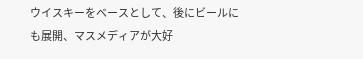ウイスキーをベースとして、後にビールにも展開、マスメディアが大好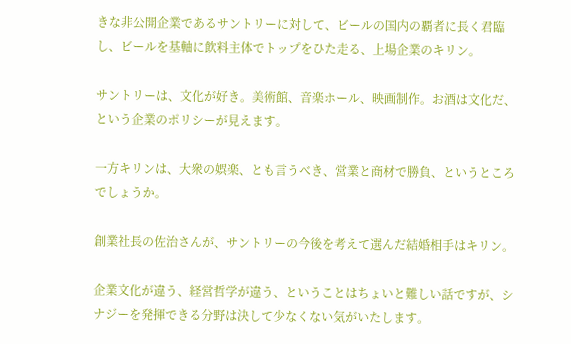きな非公開企業であるサントリーに対して、ビールの国内の覇者に長く君臨し、ビールを基軸に飲料主体でトップをひた走る、上場企業のキリン。

サントリーは、文化が好き。美術館、音楽ホール、映画制作。お酒は文化だ、という企業のポリシーが見えます。

一方キリンは、大衆の娯楽、とも言うべき、営業と商材で勝負、というところでしょうか。

創業社長の佐治さんが、サントリーの今後を考えて選んだ結婚相手はキリン。

企業文化が違う、経営哲学が違う、ということはちょいと難しい話ですが、シナジーを発揮できる分野は決して少なくない気がいたします。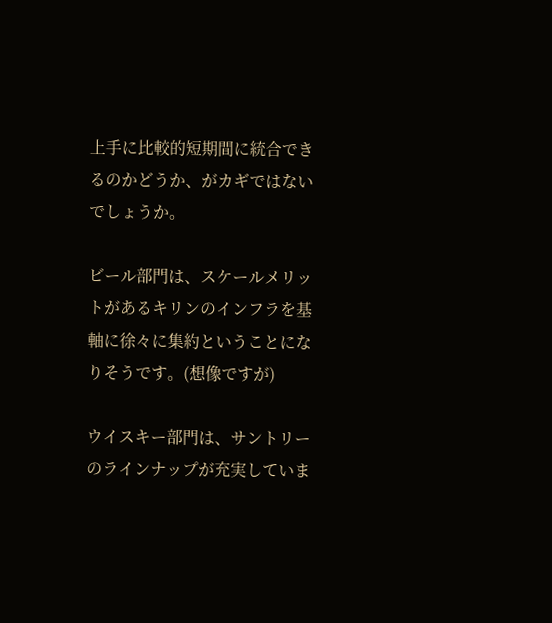上手に比較的短期間に統合できるのかどうか、がカギではないでしょうか。

ビール部門は、スケールメリットがあるキリンのインフラを基軸に徐々に集約ということになりそうです。(想像ですが)

ウイスキー部門は、サントリーのラインナップが充実していま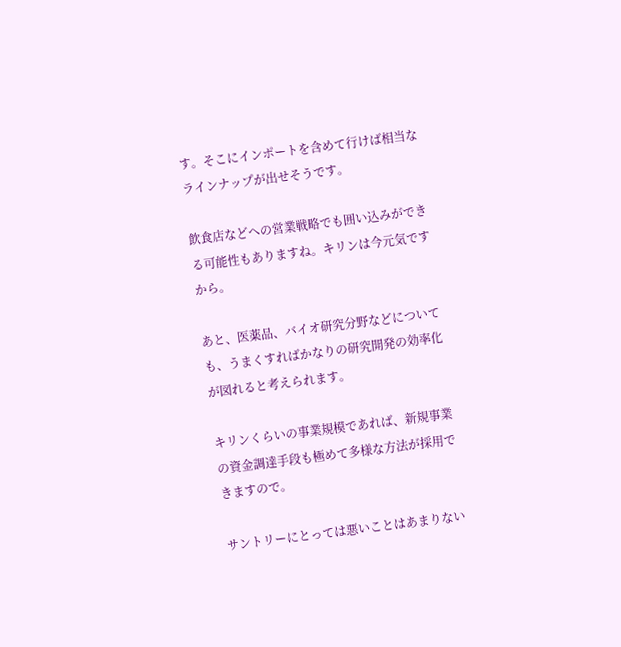す。そこにインポートを含めて行けば相当なラインナップが出せそうです。

飲食店などへの営業戦略でも囲い込みができる可能性もありますね。キリンは今元気ですから。

あと、医薬品、バイオ研究分野などについても、うまくすればかなりの研究開発の効率化が図れると考えられます。

キリンくらいの事業規模であれば、新規事業の資金調達手段も極めて多様な方法が採用できますので。

サントリーにとっては悪いことはあまりない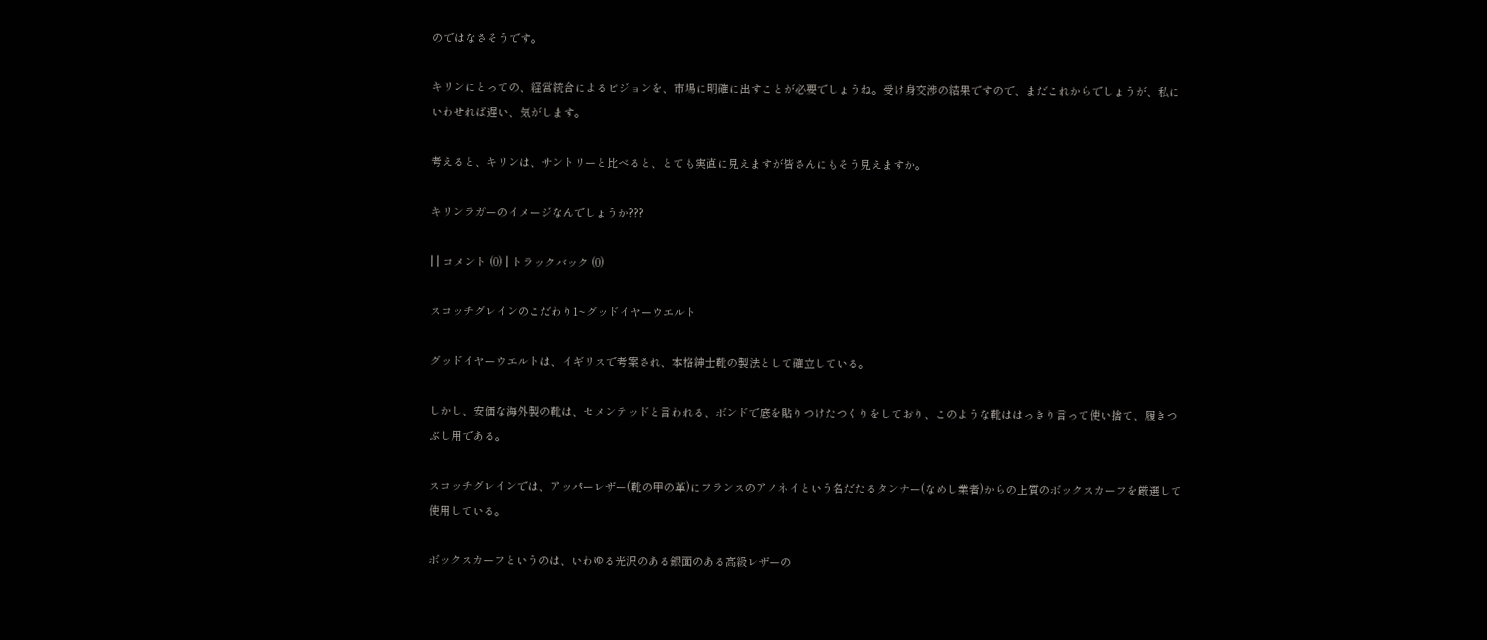のではなさそうです。

キリンにとっての、経営統合によるビジョンを、市場に明確に出すことが必要でしょうね。受け身交渉の結果ですので、まだこれからでしょうが、私にいわせれば遅い、気がします。

考えると、キリンは、サントリーと比べると、とても実直に見えますが皆さんにもそう見えますか。

キリンラガーのイメージなんでしょうか???

| | コメント (0) | トラックバック (0)

スコッチグレインのこだわり1~グッドイヤーウエルト

グッドイヤーウエルトは、イギリスで考案され、本格紳士靴の製法として確立している。

しかし、安価な海外製の靴は、セメンテッドと言われる、ボンドで底を貼りつけたつくりをしており、このような靴ははっきり言って使い捨て、履きつぶし用である。

スコッチグレインでは、アッパーレザー(靴の甲の革)にフランスのアノネイという名だたるタンナー(なめし業者)からの上質のボックスカーフを厳選して使用している。

ボックスカーフというのは、いわゆる光沢のある銀面のある高級レザーの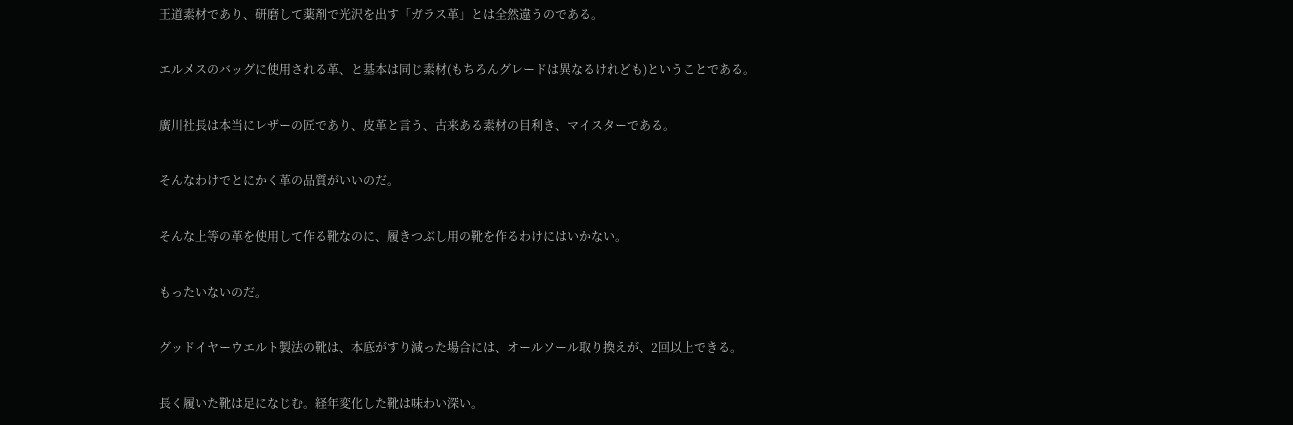王道素材であり、研磨して薬剤で光沢を出す「ガラス革」とは全然違うのである。

エルメスのバッグに使用される革、と基本は同じ素材(もちろんグレードは異なるけれども)ということである。

廣川社長は本当にレザーの匠であり、皮革と言う、古来ある素材の目利き、マイスターである。

そんなわけでとにかく革の品質がいいのだ。

そんな上等の革を使用して作る靴なのに、履きつぶし用の靴を作るわけにはいかない。

もったいないのだ。

グッドイヤーウエルト製法の靴は、本底がすり減った場合には、オールソール取り換えが、2回以上できる。

長く履いた靴は足になじむ。経年変化した靴は味わい深い。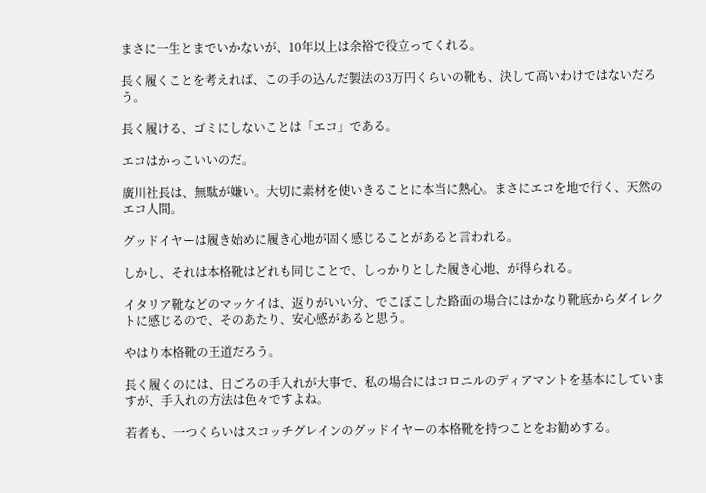まさに一生とまでいかないが、10年以上は余裕で役立ってくれる。

長く履くことを考えれば、この手の込んだ製法の3万円くらいの靴も、決して高いわけではないだろう。

長く履ける、ゴミにしないことは「エコ」である。

エコはかっこいいのだ。

廣川社長は、無駄が嫌い。大切に素材を使いきることに本当に熱心。まさにエコを地で行く、天然のエコ人間。

グッドイヤーは履き始めに履き心地が固く感じることがあると言われる。

しかし、それは本格靴はどれも同じことで、しっかりとした履き心地、が得られる。

イタリア靴などのマッケイは、返りがいい分、でこぼこした路面の場合にはかなり靴底からダイレクトに感じるので、そのあたり、安心感があると思う。

やはり本格靴の王道だろう。

長く履くのには、日ごろの手入れが大事で、私の場合にはコロニルのディアマントを基本にしていますが、手入れの方法は色々ですよね。

若者も、一つくらいはスコッチグレインのグッドイヤーの本格靴を持つことをお勧めする。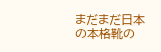まだまだ日本の本格靴の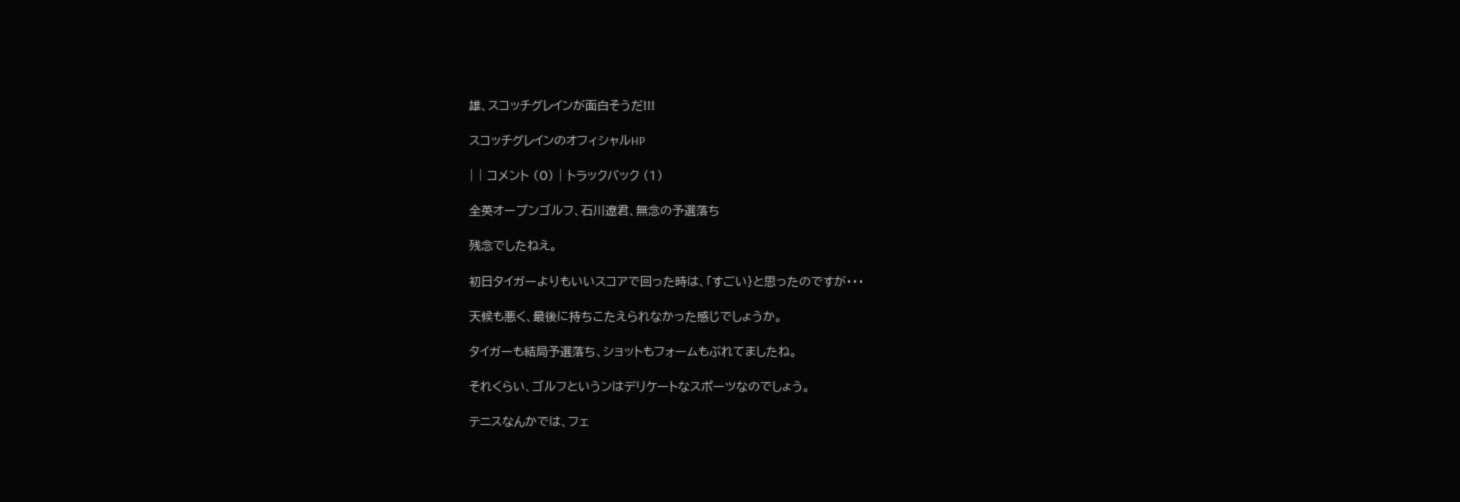雄、スコッチグレインが面白そうだ!!!

スコッチグレインのオフィシャルHP

| | コメント (0) | トラックバック (1)

全英オープンゴルフ、石川遼君、無念の予選落ち

残念でしたねえ。

初日タイガーよりもいいスコアで回った時は、「すごい}と思ったのですが・・・

天候も悪く、最後に持ちこたえられなかった感じでしょうか。

タイガーも結局予選落ち、ショットもフォームもぶれてましたね。

それくらい、ゴルフというンはデリケートなスポーツなのでしょう。

テニスなんかでは、フェ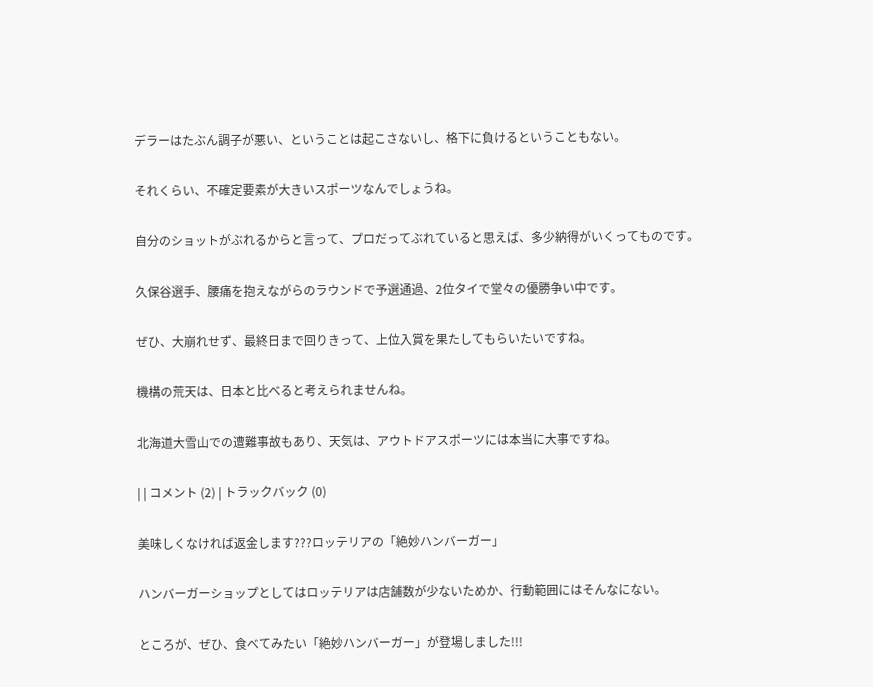デラーはたぶん調子が悪い、ということは起こさないし、格下に負けるということもない。

それくらい、不確定要素が大きいスポーツなんでしょうね。

自分のショットがぶれるからと言って、プロだってぶれていると思えば、多少納得がいくってものです。

久保谷選手、腰痛を抱えながらのラウンドで予選通過、2位タイで堂々の優勝争い中です。

ぜひ、大崩れせず、最終日まで回りきって、上位入賞を果たしてもらいたいですね。

機構の荒天は、日本と比べると考えられませんね。

北海道大雪山での遭難事故もあり、天気は、アウトドアスポーツには本当に大事ですね。

| | コメント (2) | トラックバック (0)

美味しくなければ返金します???ロッテリアの「絶妙ハンバーガー」

ハンバーガーショップとしてはロッテリアは店舗数が少ないためか、行動範囲にはそんなにない。

ところが、ぜひ、食べてみたい「絶妙ハンバーガー」が登場しました!!!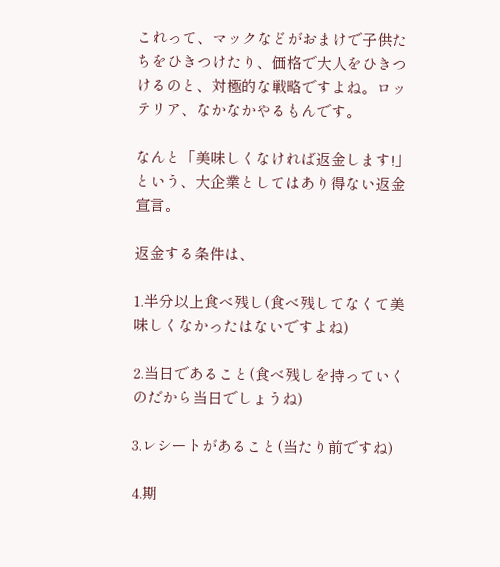これって、マックなどがおまけで子供たちをひきつけたり、価格で大人をひきつけるのと、対極的な戦略ですよね。ロッテリア、なかなかやるもんです。

なんと「美味しくなければ返金します!」という、大企業としてはあり得ない返金宣言。

返金する条件は、

1.半分以上食べ残し(食べ残してなくて美味しくなかったはないですよね)

2.当日であること(食べ残しを持っていくのだから当日でしょうね)

3.レシートがあること(当たり前ですね)

4.期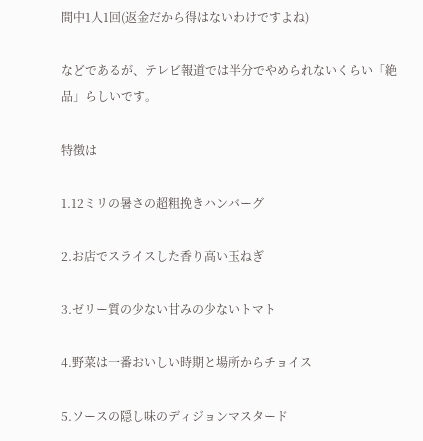間中1人1回(返金だから得はないわけですよね)

などであるが、テレビ報道では半分でやめられないくらい「絶品」らしいです。

特徴は

1.12ミリの暑さの超粗挽きハンバーグ

2.お店でスライスした香り高い玉ねぎ

3.ゼリー質の少ない甘みの少ないトマト

4.野菜は一番おいしい時期と場所からチョイス

5.ソースの隠し味のディジョンマスタード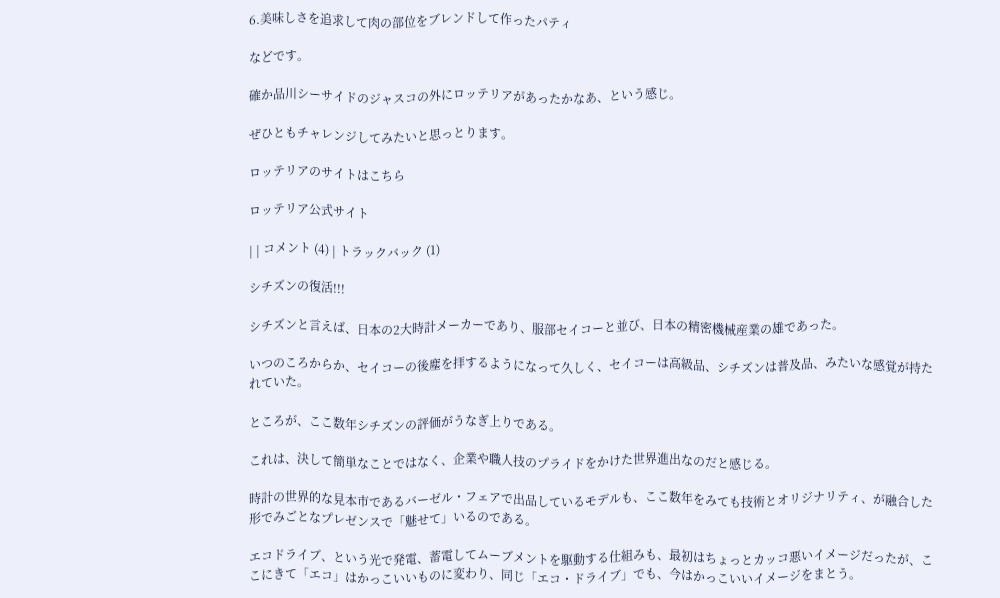6.美味しさを追求して肉の部位をブレンドして作ったパティ

などです。

確か品川シーサイドのジャスコの外にロッテリアがあったかなあ、という感じ。

ぜひともチャレンジしてみたいと思っとります。

ロッテリアのサイトはこちら

ロッテリア公式サイト

| | コメント (4) | トラックバック (1)

シチズンの復活!!!

シチズンと言えば、日本の2大時計メーカーであり、服部セイコーと並び、日本の精密機械産業の雄であった。

いつのころからか、セイコーの後塵を拝するようになって久しく、セイコーは高級品、シチズンは普及品、みたいな感覚が持たれていた。

ところが、ここ数年シチズンの評価がうなぎ上りである。

これは、決して簡単なことではなく、企業や職人技のプライドをかけた世界進出なのだと感じる。

時計の世界的な見本市であるバーゼル・フェアで出品しているモデルも、ここ数年をみても技術とオリジナリティ、が融合した形でみごとなプレゼンスで「魅せて」いるのである。

エコドライブ、という光で発電、蓄電してムーブメントを駆動する仕組みも、最初はちょっとカッコ悪いイメージだったが、ここにきて「エコ」はかっこいいものに変わり、同じ「エコ・ドライブ」でも、今はかっこいいイメージをまとう。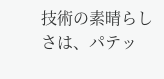技術の素晴らしさは、パテッ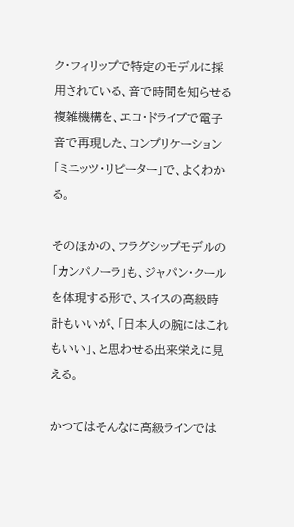ク・フィリップで特定のモデルに採用されている、音で時間を知らせる複雑機構を、エコ・ドライブで電子音で再現した、コンプリケーション「ミニッツ・リピーター」で、よくわかる。

そのほかの、フラグシップモデルの「カンパノーラ」も、ジャパン・クールを体現する形で、スイスの高級時計もいいが、「日本人の腕にはこれもいい」、と思わせる出来栄えに見える。

かつてはそんなに高級ラインでは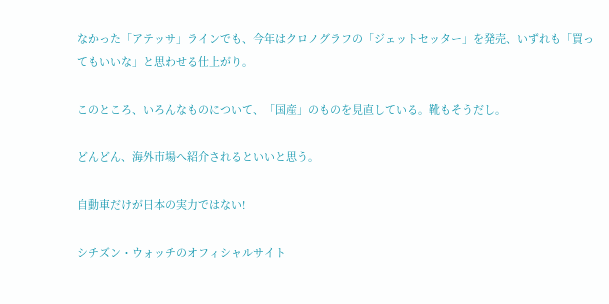なかった「アテッサ」ラインでも、今年はクロノグラフの「ジェットセッター」を発売、いずれも「買ってもいいな」と思わせる仕上がり。

このところ、いろんなものについて、「国産」のものを見直している。靴もそうだし。

どんどん、海外市場へ紹介されるといいと思う。

自動車だけが日本の実力ではない!

シチズン・ウォッチのオフィシャルサイト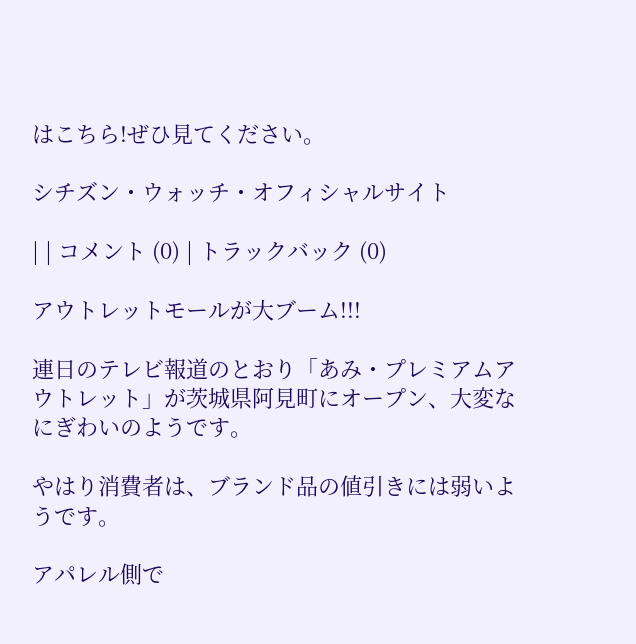はこちら!ぜひ見てください。

シチズン・ウォッチ・オフィシャルサイト

| | コメント (0) | トラックバック (0)

アウトレットモールが大ブーム!!!

連日のテレビ報道のとおり「あみ・プレミアムアウトレット」が茨城県阿見町にオープン、大変なにぎわいのようです。

やはり消費者は、ブランド品の値引きには弱いようです。

アパレル側で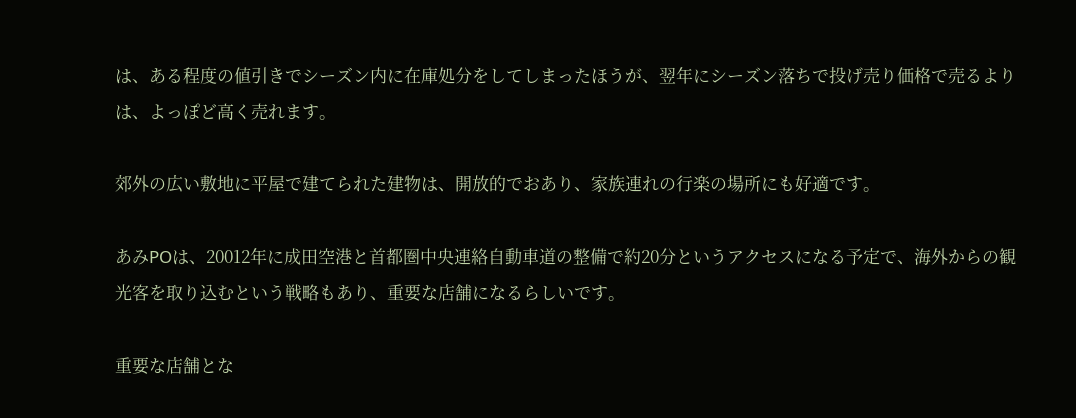は、ある程度の値引きでシーズン内に在庫処分をしてしまったほうが、翌年にシーズン落ちで投げ売り価格で売るよりは、よっぽど高く売れます。

郊外の広い敷地に平屋で建てられた建物は、開放的でおあり、家族連れの行楽の場所にも好適です。

あみPOは、20012年に成田空港と首都圏中央連絡自動車道の整備で約20分というアクセスになる予定で、海外からの観光客を取り込むという戦略もあり、重要な店舗になるらしいです。

重要な店舗とな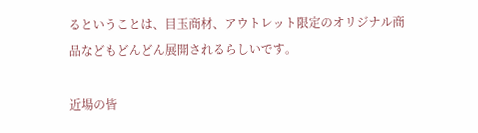るということは、目玉商材、アウトレット限定のオリジナル商品などもどんどん展開されるらしいです。

近場の皆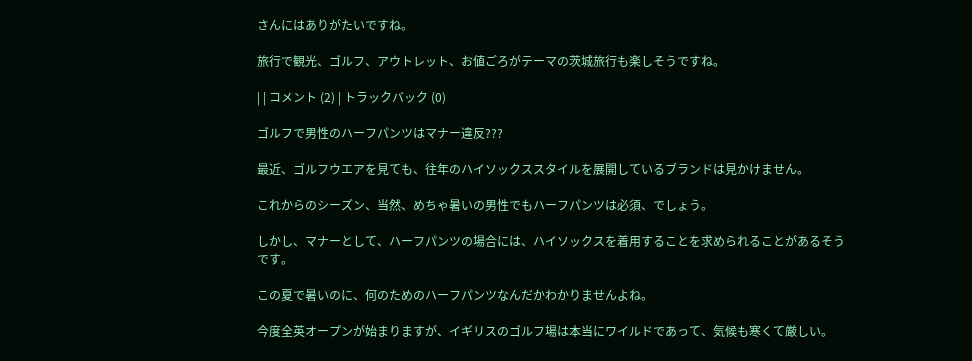さんにはありがたいですね。

旅行で観光、ゴルフ、アウトレット、お値ごろがテーマの茨城旅行も楽しそうですね。

| | コメント (2) | トラックバック (0)

ゴルフで男性のハーフパンツはマナー違反???

最近、ゴルフウエアを見ても、往年のハイソックススタイルを展開しているブランドは見かけません。

これからのシーズン、当然、めちゃ暑いの男性でもハーフパンツは必須、でしょう。

しかし、マナーとして、ハーフパンツの場合には、ハイソックスを着用することを求められることがあるそうです。

この夏で暑いのに、何のためのハーフパンツなんだかわかりませんよね。

今度全英オープンが始まりますが、イギリスのゴルフ場は本当にワイルドであって、気候も寒くて厳しい。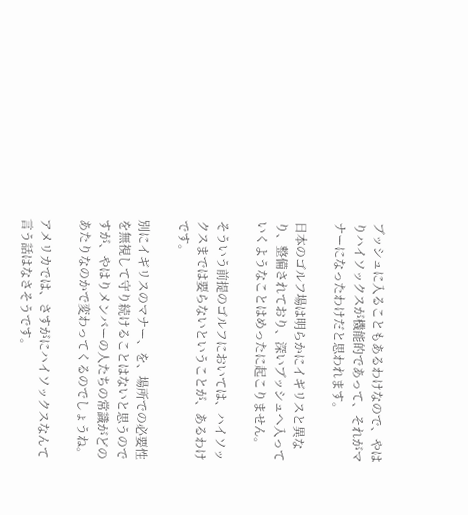ブッシュに入ることもあるわけなので、やはりハイソックスが機能的であって、それがマナーになったわけだと思われます。

日本のゴルフ場は明らかにイギリスと異なり、整備されており、深いブッシュへ入っていくようなことはめったに起こりません。

そういう前提のゴルフにおいては、ハイソックスまでは要らないということが、あるわけです。

別にイギリスのマナー、を、場所での必要性を無視して守り続けることはないと思うのですが、やはりメンバーの人たちの常識がどのあたりなのかで変わってくるのでしょうね。

アメリカでは、さすがにハイソックスなんて言う話はなさそうです。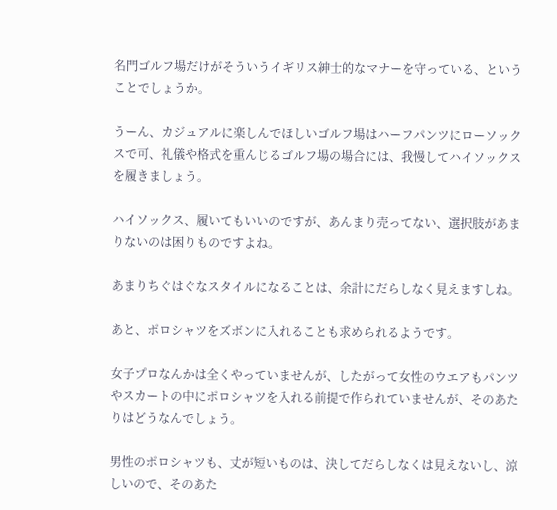名門ゴルフ場だけがそういうイギリス紳士的なマナーを守っている、ということでしょうか。

うーん、カジュアルに楽しんでほしいゴルフ場はハーフパンツにローソックスで可、礼儀や格式を重んじるゴルフ場の場合には、我慢してハイソックスを履きましょう。

ハイソックス、履いてもいいのですが、あんまり売ってない、選択肢があまりないのは困りものですよね。

あまりちぐはぐなスタイルになることは、余計にだらしなく見えますしね。

あと、ポロシャツをズボンに入れることも求められるようです。

女子プロなんかは全くやっていませんが、したがって女性のウエアもパンツやスカートの中にポロシャツを入れる前提で作られていませんが、そのあたりはどうなんでしょう。

男性のポロシャツも、丈が短いものは、決してだらしなくは見えないし、涼しいので、そのあた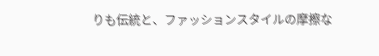りも伝統と、ファッションスタイルの摩擦な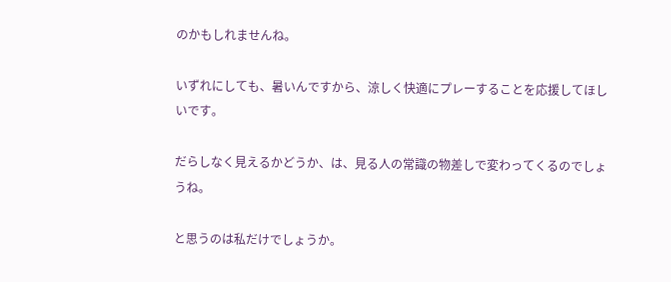のかもしれませんね。

いずれにしても、暑いんですから、涼しく快適にプレーすることを応援してほしいです。

だらしなく見えるかどうか、は、見る人の常識の物差しで変わってくるのでしょうね。

と思うのは私だけでしょうか。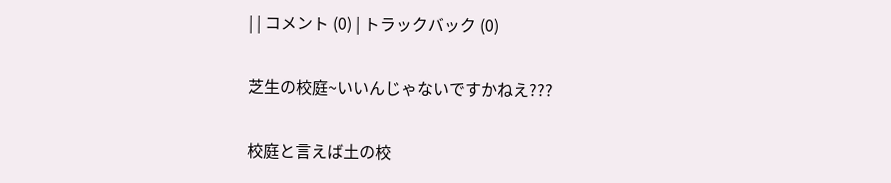| | コメント (0) | トラックバック (0)

芝生の校庭~いいんじゃないですかねえ???

校庭と言えば土の校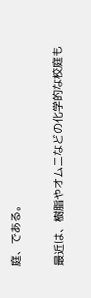庭、である。

最近は、樹脂やオムニなどの化学的な校庭も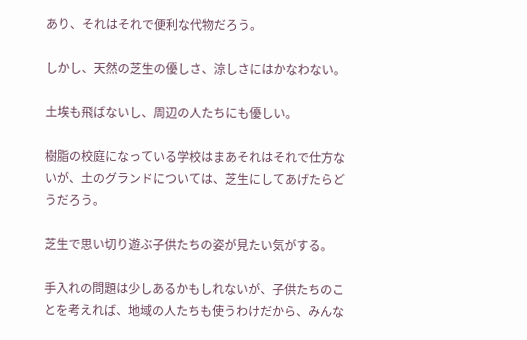あり、それはそれで便利な代物だろう。

しかし、天然の芝生の優しさ、涼しさにはかなわない。

土埃も飛ばないし、周辺の人たちにも優しい。

樹脂の校庭になっている学校はまあそれはそれで仕方ないが、土のグランドについては、芝生にしてあげたらどうだろう。

芝生で思い切り遊ぶ子供たちの姿が見たい気がする。

手入れの問題は少しあるかもしれないが、子供たちのことを考えれば、地域の人たちも使うわけだから、みんな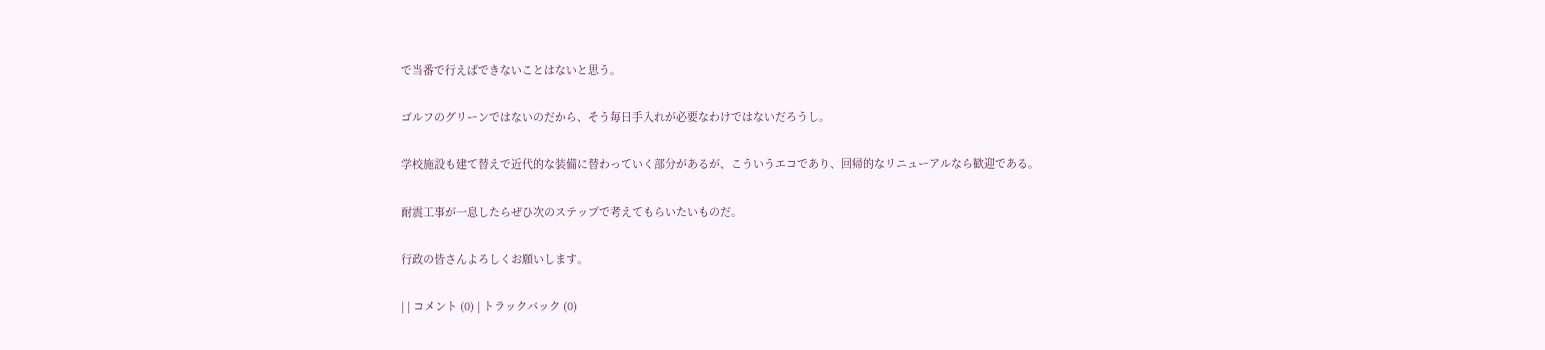で当番で行えばできないことはないと思う。

ゴルフのグリーンではないのだから、そう毎日手入れが必要なわけではないだろうし。

学校施設も建て替えで近代的な装備に替わっていく部分があるが、こういうエコであり、回帰的なリニューアルなら歓迎である。

耐震工事が一息したらぜひ次のステップで考えてもらいたいものだ。

行政の皆さんよろしくお願いします。

| | コメント (0) | トラックバック (0)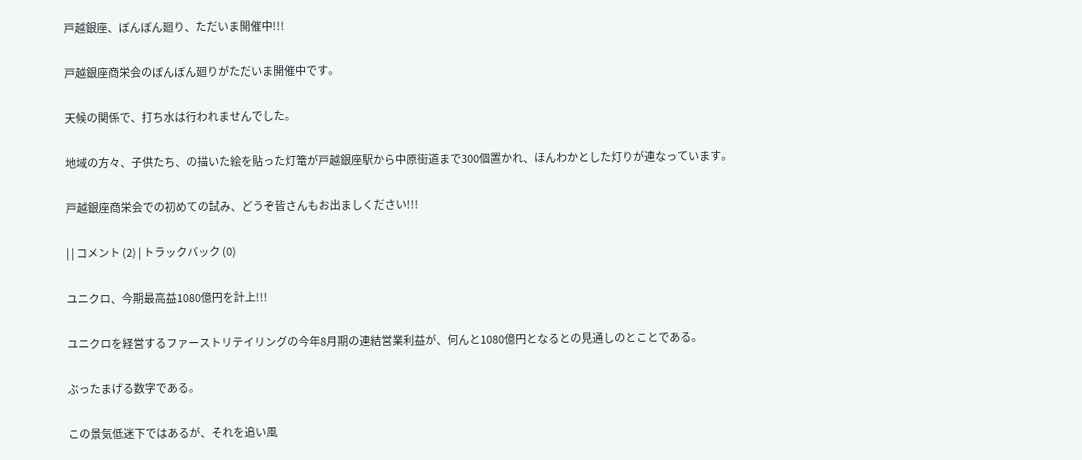戸越銀座、ぼんぼん廻り、ただいま開催中!!!

戸越銀座商栄会のぼんぼん廻りがただいま開催中です。

天候の関係で、打ち水は行われませんでした。

地域の方々、子供たち、の描いた絵を貼った灯篭が戸越銀座駅から中原街道まで300個置かれ、ほんわかとした灯りが連なっています。

戸越銀座商栄会での初めての試み、どうぞ皆さんもお出ましください!!!

| | コメント (2) | トラックバック (0)

ユニクロ、今期最高益1080億円を計上!!!

ユニクロを経営するファーストリテイリングの今年8月期の連結営業利益が、何んと1080億円となるとの見通しのとことである。

ぶったまげる数字である。

この景気低迷下ではあるが、それを追い風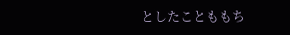としたことももち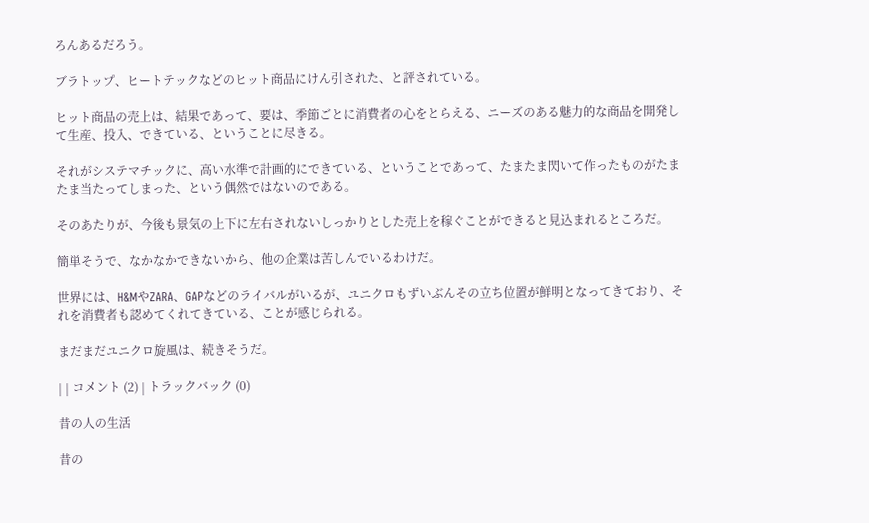ろんあるだろう。

ブラトップ、ヒートテックなどのヒット商品にけん引された、と評されている。

ヒット商品の売上は、結果であって、要は、季節ごとに消費者の心をとらえる、ニーズのある魅力的な商品を開発して生産、投入、できている、ということに尽きる。

それがシステマチックに、高い水準で計画的にできている、ということであって、たまたま閃いて作ったものがたまたま当たってしまった、という偶然ではないのである。

そのあたりが、今後も景気の上下に左右されないしっかりとした売上を稼ぐことができると見込まれるところだ。

簡単そうで、なかなかできないから、他の企業は苦しんでいるわけだ。

世界には、H&MやZARA、GAPなどのライバルがいるが、ユニクロもずいぶんその立ち位置が鮮明となってきており、それを消費者も認めてくれてきている、ことが感じられる。

まだまだユニクロ旋風は、続きそうだ。

| | コメント (2) | トラックバック (0)

昔の人の生活

昔の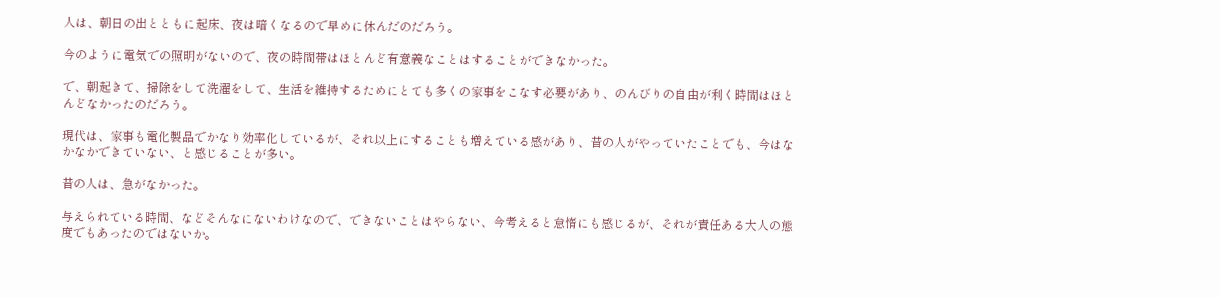人は、朝日の出とともに起床、夜は暗くなるので早めに休んだのだろう。

今のように電気での照明がないので、夜の時間帯はほとんど有意義なことはすることができなかった。

で、朝起きて、掃除をして洗濯をして、生活を維持するためにとても多くの家事をこなす必要があり、のんびりの自由が利く時間はほとんどなかったのだろう。

現代は、家事も電化製品でかなり効率化しているが、それ以上にすることも増えている感があり、昔の人がやっていたことでも、今はなかなかできていない、と感じることが多い。

昔の人は、急がなかった。

与えられている時間、などそんなにないわけなので、できないことはやらない、今考えると怠惰にも感じるが、それが責任ある大人の態度でもあったのではないか。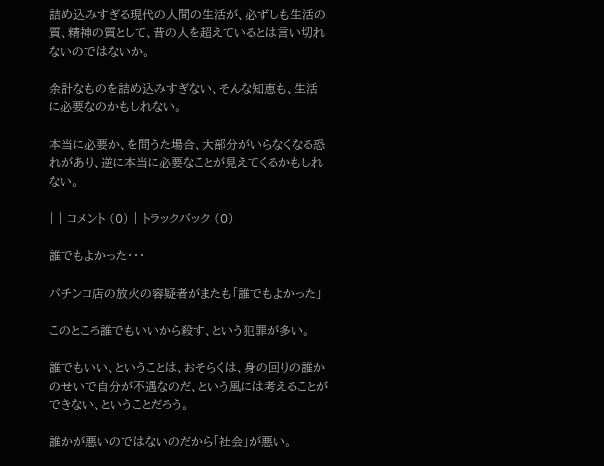詰め込みすぎる現代の人間の生活が、必ずしも生活の質、精神の質として、昔の人を超えているとは言い切れないのではないか。

余計なものを詰め込みすぎない、そんな知恵も、生活に必要なのかもしれない。

本当に必要か、を問うた場合、大部分がいらなくなる恐れがあり、逆に本当に必要なことが見えてくるかもしれない。

| | コメント (0) | トラックバック (0)

誰でもよかった・・・

パチンコ店の放火の容疑者がまたも「誰でもよかった」

このところ誰でもいいから殺す、という犯罪が多い。

誰でもいい、ということは、おそらくは、身の回りの誰かのせいで自分が不遇なのだ、という風には考えることができない、ということだろう。

誰かが悪いのではないのだから「社会」が悪い。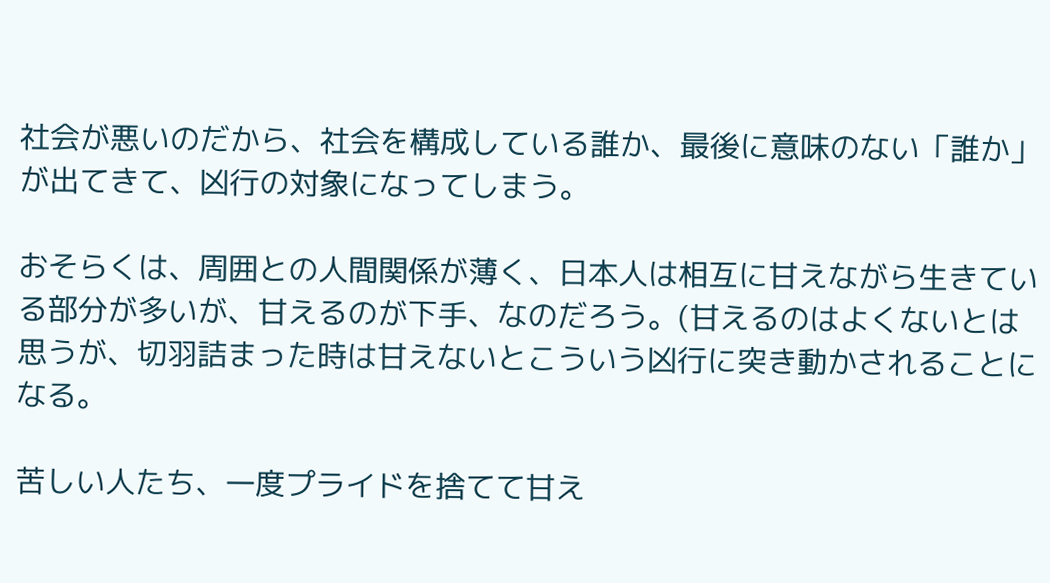社会が悪いのだから、社会を構成している誰か、最後に意味のない「誰か」が出てきて、凶行の対象になってしまう。

おそらくは、周囲との人間関係が薄く、日本人は相互に甘えながら生きている部分が多いが、甘えるのが下手、なのだろう。(甘えるのはよくないとは思うが、切羽詰まった時は甘えないとこういう凶行に突き動かされることになる。

苦しい人たち、一度プライドを捨てて甘え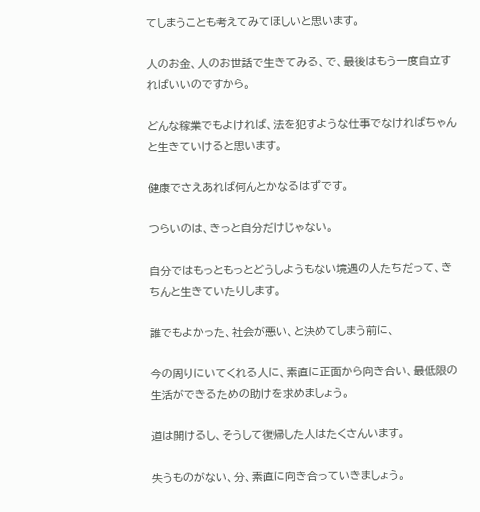てしまうことも考えてみてほしいと思います。

人のお金、人のお世話で生きてみる、で、最後はもう一度自立すればいいのですから。

どんな稼業でもよければ、法を犯すような仕事でなければちゃんと生きていけると思います。

健康でさえあれば何んとかなるはずです。

つらいのは、きっと自分だけじゃない。

自分ではもっともっとどうしようもない境遇の人たちだって、きちんと生きていたりします。

誰でもよかった、社会が悪い、と決めてしまう前に、

今の周りにいてくれる人に、素直に正面から向き合い、最低限の生活ができるための助けを求めましょう。

道は開けるし、そうして復帰した人はたくさんいます。

失うものがない、分、素直に向き合っていきましょう。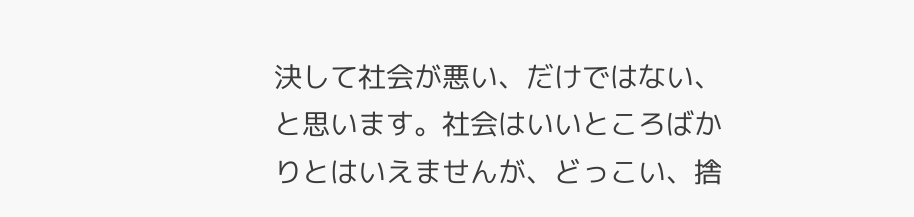決して社会が悪い、だけではない、と思います。社会はいいところばかりとはいえませんが、どっこい、捨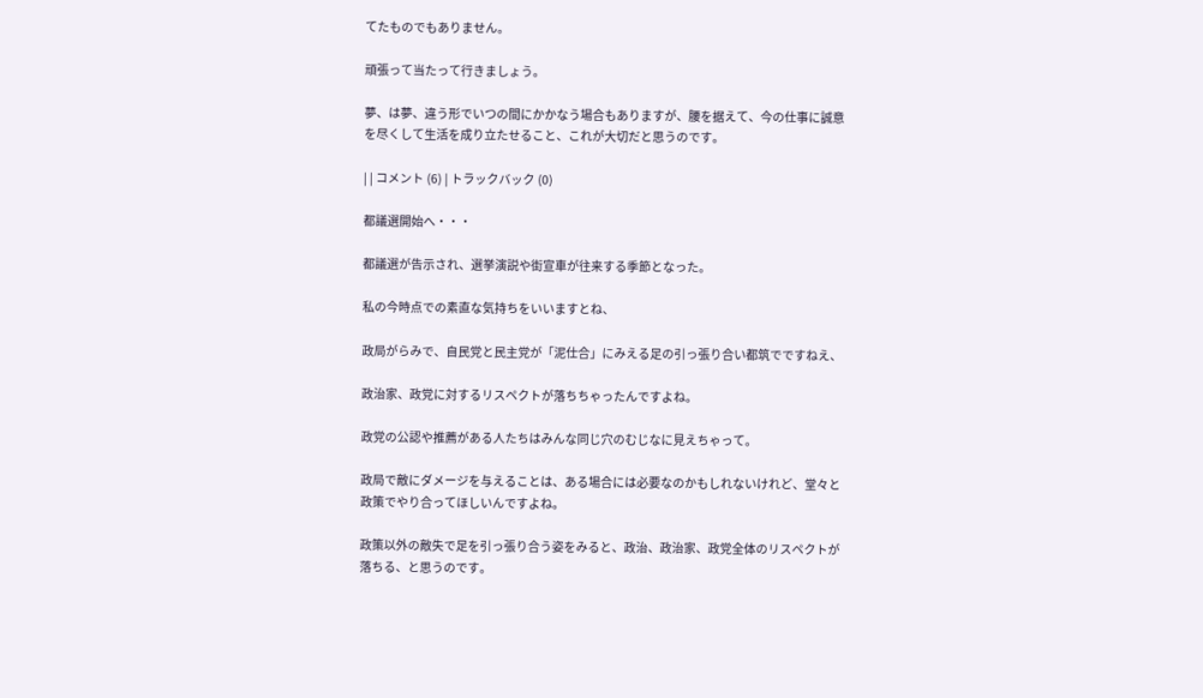てたものでもありません。

頑張って当たって行きましょう。

夢、は夢、違う形でいつの間にかかなう場合もありますが、腰を据えて、今の仕事に誠意を尽くして生活を成り立たせること、これが大切だと思うのです。

| | コメント (6) | トラックバック (0)

都議選開始へ・・・

都議選が告示され、選挙演説や街宣車が往来する季節となった。

私の今時点での素直な気持ちをいいますとね、

政局がらみで、自民党と民主党が「泥仕合」にみえる足の引っ張り合い都筑でですねえ、

政治家、政党に対するリスペクトが落ちちゃったんですよね。

政党の公認や推薦がある人たちはみんな同じ穴のむじなに見えちゃって。

政局で敵にダメージを与えることは、ある場合には必要なのかもしれないけれど、堂々と政策でやり合ってほしいんですよね。

政策以外の敵失で足を引っ張り合う姿をみると、政治、政治家、政党全体のリスペクトが落ちる、と思うのです。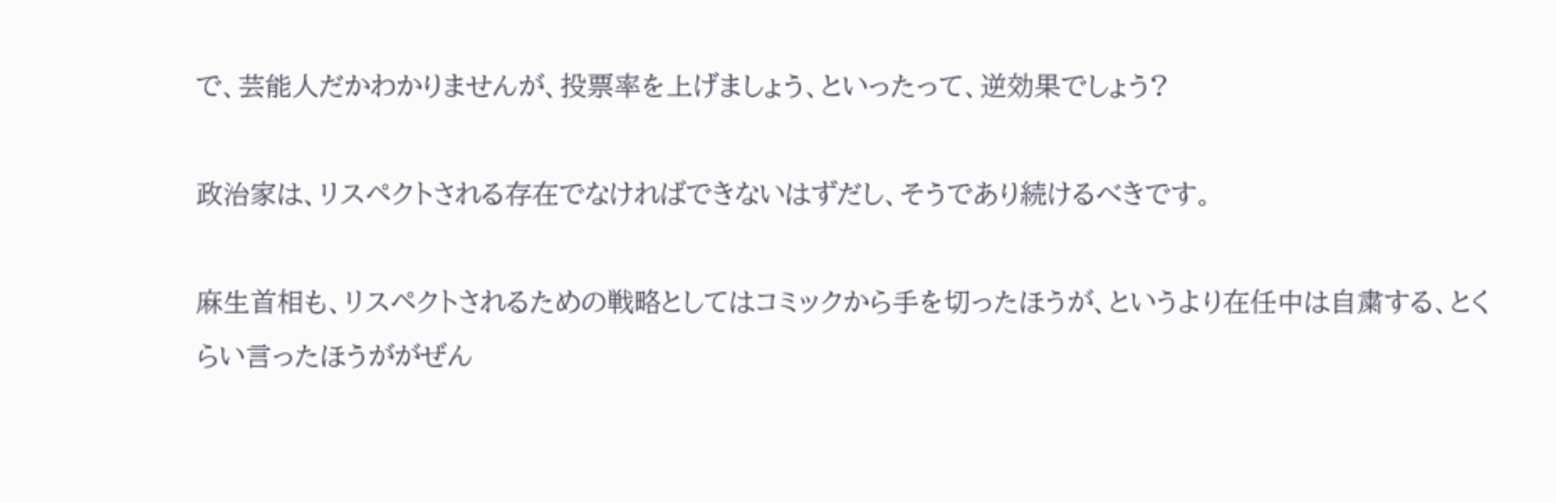で、芸能人だかわかりませんが、投票率を上げましょう、といったって、逆効果でしょう?

政治家は、リスペクトされる存在でなければできないはずだし、そうであり続けるべきです。

麻生首相も、リスペクトされるための戦略としてはコミックから手を切ったほうが、というより在任中は自粛する、とくらい言ったほうががぜん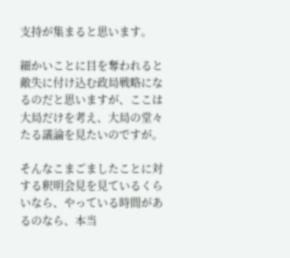支持が集まると思います。

細かいことに目を奪われると敵失に付け込む政局戦略になるのだと思いますが、ここは大局だけを考え、大局の堂々たる議論を見たいのですが。

そんなこまごましたことに対する釈明会見を見ているくらいなら、やっている時間があるのなら、本当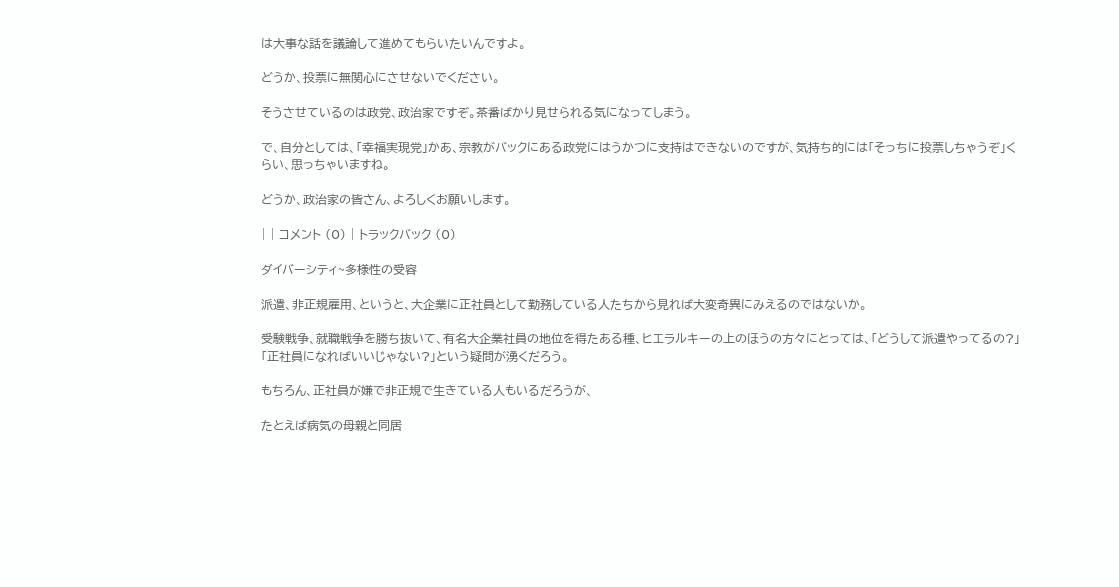は大事な話を議論して進めてもらいたいんですよ。

どうか、投票に無関心にさせないでください。

そうさせているのは政党、政治家ですぞ。茶番ばかり見せられる気になってしまう。

で、自分としては、「幸福実現党」かあ、宗教がバックにある政党にはうかつに支持はできないのですが、気持ち的には「そっちに投票しちゃうぞ」くらい、思っちゃいますね。

どうか、政治家の皆さん、よろしくお願いします。

| | コメント (0) | トラックバック (0)

ダイバーシティ~多様性の受容

派遣、非正規雇用、というと、大企業に正社員として勤務している人たちから見れば大変奇異にみえるのではないか。

受験戦争、就職戦争を勝ち抜いて、有名大企業社員の地位を得たある種、ヒエラルキーの上のほうの方々にとっては、「どうして派遣やってるの?」「正社員になればいいじゃない?」という疑問が湧くだろう。

もちろん、正社員が嫌で非正規で生きている人もいるだろうが、

たとえば病気の母親と同居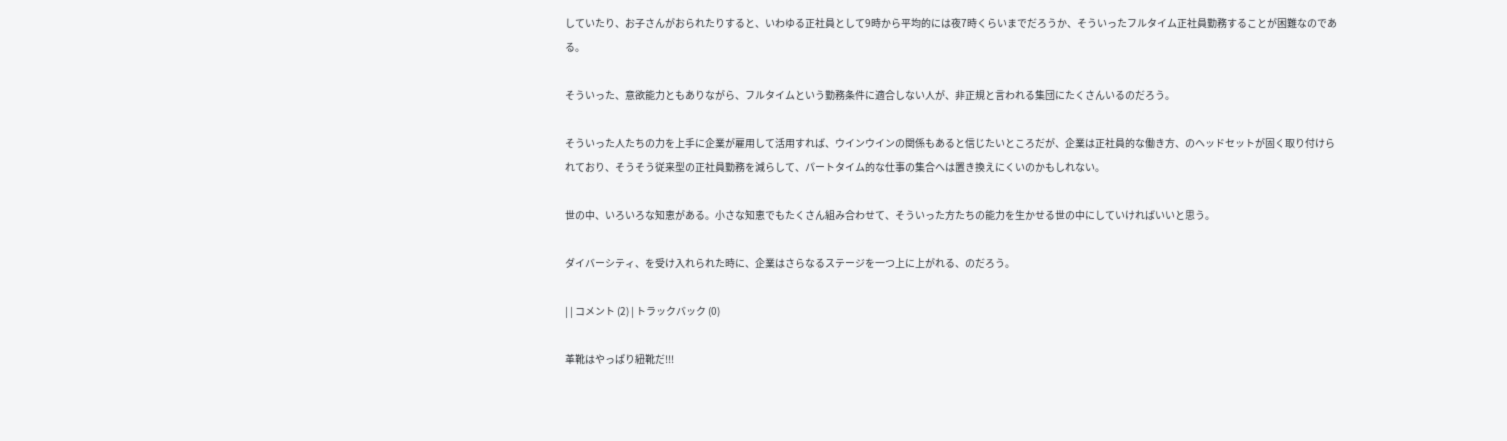していたり、お子さんがおられたりすると、いわゆる正社員として9時から平均的には夜7時くらいまでだろうか、そういったフルタイム正社員勤務することが困難なのである。

そういった、意欲能力ともありながら、フルタイムという勤務条件に適合しない人が、非正規と言われる集団にたくさんいるのだろう。

そういった人たちの力を上手に企業が雇用して活用すれば、ウインウインの関係もあると信じたいところだが、企業は正社員的な働き方、のヘッドセットが固く取り付けられており、そうそう従来型の正社員勤務を減らして、パートタイム的な仕事の集合へは置き換えにくいのかもしれない。

世の中、いろいろな知恵がある。小さな知恵でもたくさん組み合わせて、そういった方たちの能力を生かせる世の中にしていければいいと思う。

ダイバーシティ、を受け入れられた時に、企業はさらなるステージを一つ上に上がれる、のだろう。

| | コメント (2) | トラックバック (0)

革靴はやっぱり紐靴だ!!!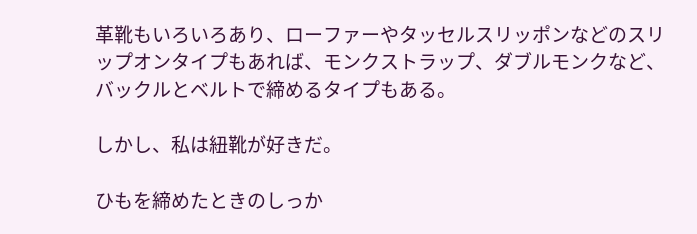革靴もいろいろあり、ローファーやタッセルスリッポンなどのスリップオンタイプもあれば、モンクストラップ、ダブルモンクなど、バックルとベルトで締めるタイプもある。

しかし、私は紐靴が好きだ。

ひもを締めたときのしっか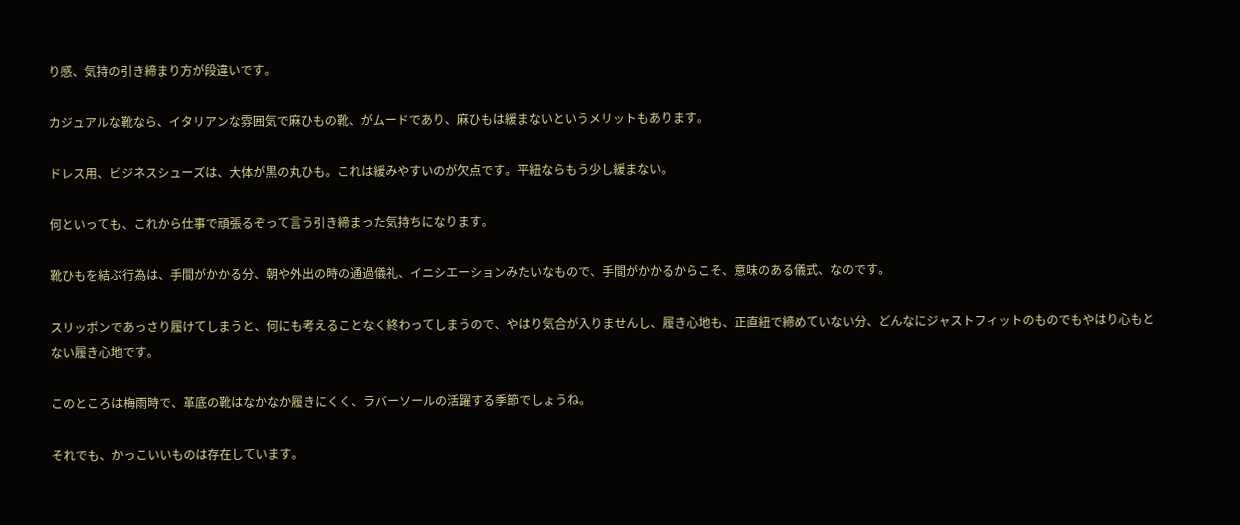り感、気持の引き締まり方が段違いです。

カジュアルな靴なら、イタリアンな雰囲気で麻ひもの靴、がムードであり、麻ひもは緩まないというメリットもあります。

ドレス用、ビジネスシューズは、大体が黒の丸ひも。これは緩みやすいのが欠点です。平紐ならもう少し緩まない。

何といっても、これから仕事で頑張るぞって言う引き締まった気持ちになります。

靴ひもを結ぶ行為は、手間がかかる分、朝や外出の時の通過儀礼、イニシエーションみたいなもので、手間がかかるからこそ、意味のある儀式、なのです。

スリッポンであっさり履けてしまうと、何にも考えることなく終わってしまうので、やはり気合が入りませんし、履き心地も、正直紐で締めていない分、どんなにジャストフィットのものでもやはり心もとない履き心地です。

このところは梅雨時で、革底の靴はなかなか履きにくく、ラバーソールの活躍する季節でしょうね。

それでも、かっこいいものは存在しています。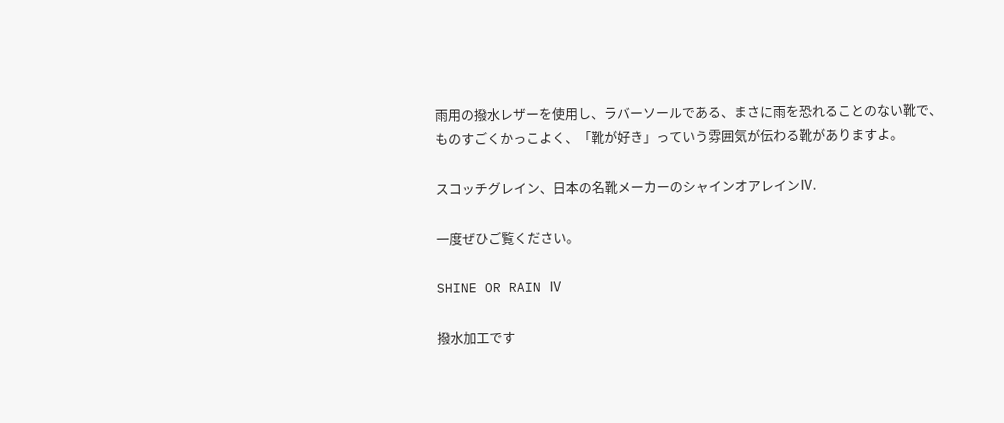雨用の撥水レザーを使用し、ラバーソールである、まさに雨を恐れることのない靴で、ものすごくかっこよく、「靴が好き」っていう雰囲気が伝わる靴がありますよ。

スコッチグレイン、日本の名靴メーカーのシャインオアレインⅣ.

一度ぜひご覧ください。

SHINE OR RAIN Ⅳ

撥水加工です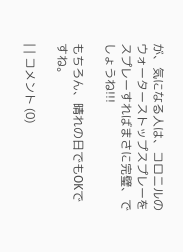が、気になる人は、コロニルのウォーターストップスプレーをスプレーすればまさに完璧、でしょうね!!!

もちろん、晴れの日でもOKですね。

| | コメント (0)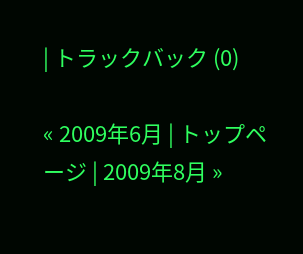| トラックバック (0)

« 2009年6月 | トップページ | 2009年8月 »